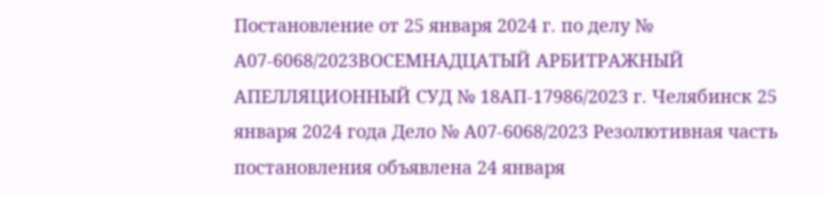Постановление от 25 января 2024 г. по делу № А07-6068/2023ВОСЕМНАДЦАТЫЙ АРБИТРАЖНЫЙ АПЕЛЛЯЦИОННЫЙ СУД № 18АП-17986/2023 г. Челябинск 25 января 2024 года Дело № А07-6068/2023 Резолютивная часть постановления объявлена 24 января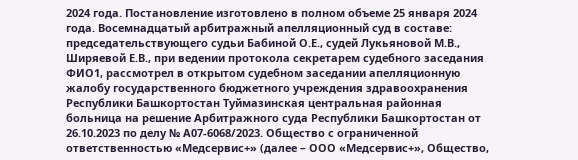2024 года. Постановление изготовлено в полном объеме 25 января 2024 года. Восемнадцатый арбитражный апелляционный суд в составе: председательствующего судьи Бабиной О.Е., судей Лукьяновой М.В., Ширяевой Е.В., при ведении протокола секретарем судебного заседания ФИО1, рассмотрел в открытом судебном заседании апелляционную жалобу государственного бюджетного учреждения здравоохранения Республики Башкортостан Туймазинская центральная районная больница на решение Арбитражного суда Республики Башкортостан от 26.10.2023 по делу № А07-6068/2023. Общество с ограниченной ответственностью «Медсервис+» (далее – ООО «Медсервис+», Общество,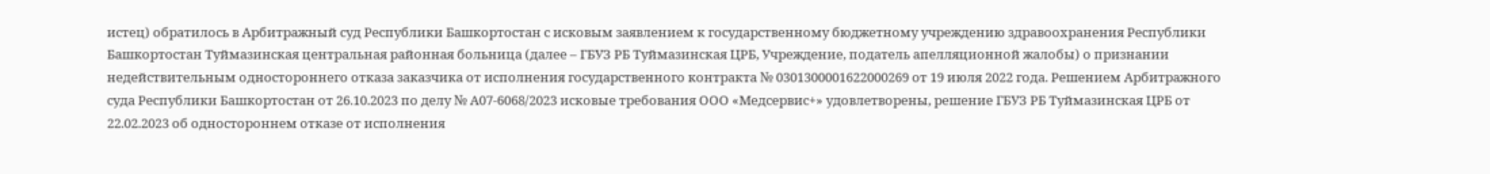истец) обратилось в Арбитражный суд Республики Башкортостан с исковым заявлением к государственному бюджетному учреждению здравоохранения Республики Башкортостан Туймазинская центральная районная больница (далее – ГБУЗ РБ Туймазинская ЦРБ, Учреждение, податель апелляционной жалобы) о признании недействительным одностороннего отказа заказчика от исполнения государственного контракта № 0301300001622000269 от 19 июля 2022 года. Решением Арбитражного суда Республики Башкортостан от 26.10.2023 по делу № А07-6068/2023 исковые требования ООО «Медсервис+» удовлетворены, решение ГБУЗ РБ Туймазинская ЦРБ от 22.02.2023 об одностороннем отказе от исполнения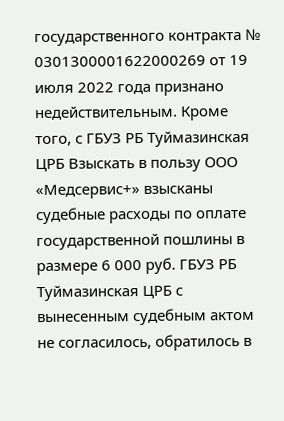государственного контракта № 0301300001622000269 от 19 июля 2022 года признано недействительным. Кроме того, с ГБУЗ РБ Туймазинская ЦРБ Взыскать в пользу ООО «Медсервис+» взысканы судебные расходы по оплате государственной пошлины в размере 6 000 руб. ГБУЗ РБ Туймазинская ЦРБ с вынесенным судебным актом не согласилось, обратилось в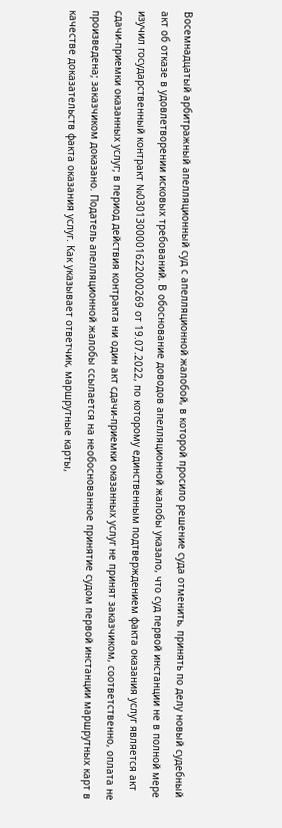Восемнадцатый арбитражный апелляционный суд с апелляционной жалобой, в которой просило решение суда отменить, принять по делу новый судебный акт об отказе в удовлетворении исковых требований. В обоснование доводов апелляционной жалобы указало, что суд первой инстанции не в полной мере изучил государственный контракт №0301300001622000269 от 19.07.2022, по которому единственным подтверждением факта оказания услуг является акт сдачи-приемки оказанных услуг; в период действия контракта ни один акт сдачи-приемки оказанных услуг не принят заказчиком, соответственно, оплата не произведена; заказчиком доказано. Податель апелляционной жалобы ссылается на необоснованное принятие судом первой инстанции маршрутных карт в качестве доказательств факта оказания услуг. Как указывает ответчик, маршрутные карты,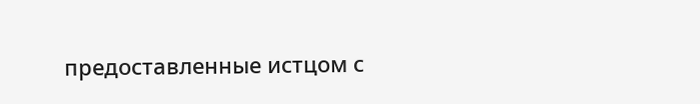предоставленные истцом с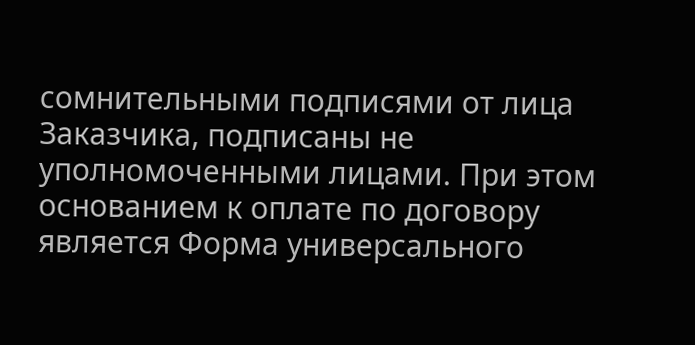сомнительными подписями от лица Заказчика, подписаны не уполномоченными лицами. При этом основанием к оплате по договору является Форма универсального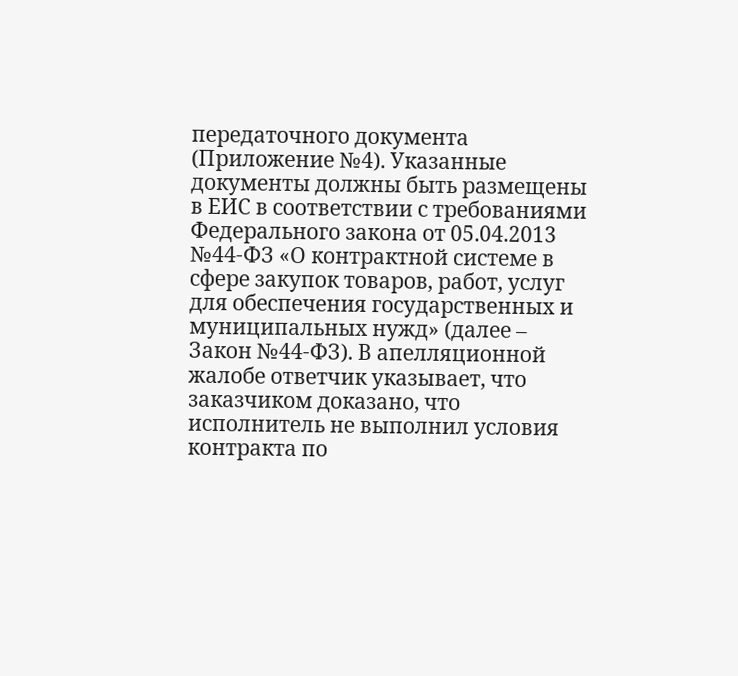передаточного документа (Приложение №4). Указанные документы должны быть размещены в ЕИС в соответствии с требованиями Федерального закона от 05.04.2013 №44-ФЗ «О контрактной системе в сфере закупок товаров, работ, услуг для обеспечения государственных и муниципальных нужд» (далее – Закон №44-ФЗ). В апелляционной жалобе ответчик указывает, что заказчиком доказано, что исполнитель не выполнил условия контракта по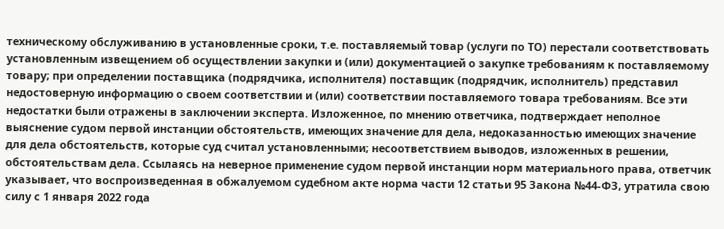техническому обслуживанию в установленные сроки, т.е. поставляемый товар (услуги по ТО) перестали соответствовать установленным извещением об осуществлении закупки и (или) документацией о закупке требованиям к поставляемому товару; при определении поставщика (подрядчика, исполнителя) поставщик (подрядчик, исполнитель) представил недостоверную информацию о своем соответствии и (или) соответствии поставляемого товара требованиям. Все эти недостатки были отражены в заключении эксперта. Изложенное, по мнению ответчика, подтверждает неполное выяснение судом первой инстанции обстоятельств, имеющих значение для дела, недоказанностью имеющих значение для дела обстоятельств, которые суд считал установленными; несоответствием выводов, изложенных в решении, обстоятельствам дела. Ссылаясь на неверное применение судом первой инстанции норм материального права, ответчик указывает, что воспроизведенная в обжалуемом судебном акте норма части 12 статьи 95 Закона №44-ФЗ, утратила свою силу с 1 января 2022 года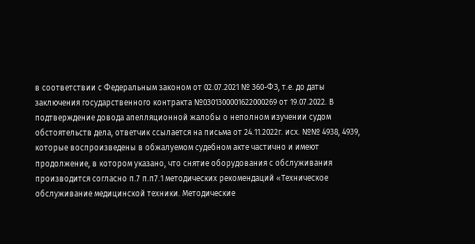в соответствии с Федеральным законом от 02.07.2021 № 360-ФЗ, т.е. до даты заключения государственного контракта №0301300001622000269 от 19.07.2022. В подтверждение довода апелляционной жалобы о неполном изучении судом обстоятельств дела, ответчик ссылается на письма от 24.11.2022г. исх. №№ 4938, 4939, которые воспроизведены в обжалуемом судебном акте частично и имеют продолжение, в котором указано, что снятие оборудования с обслуживания производится согласно п.7 п.п7.1 методических рекомендаций «Техническое обслуживание медицинской техники. Методические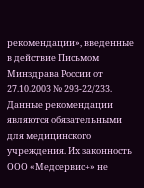рекомендации», введенные в действие Письмом Минздрава России от 27.10.2003 № 293-22/233. Данные рекомендации являются обязательными для медицинского учреждения. Их законность ООО «Медсервис+» не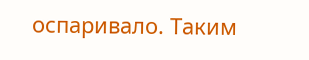оспаривало. Таким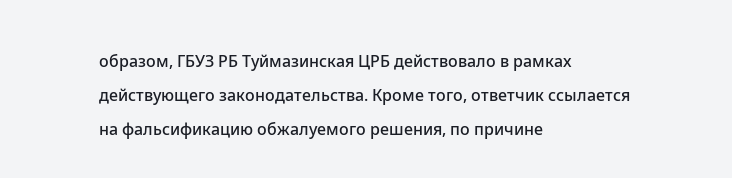образом, ГБУЗ РБ Туймазинская ЦРБ действовало в рамках действующего законодательства. Кроме того, ответчик ссылается на фальсификацию обжалуемого решения, по причине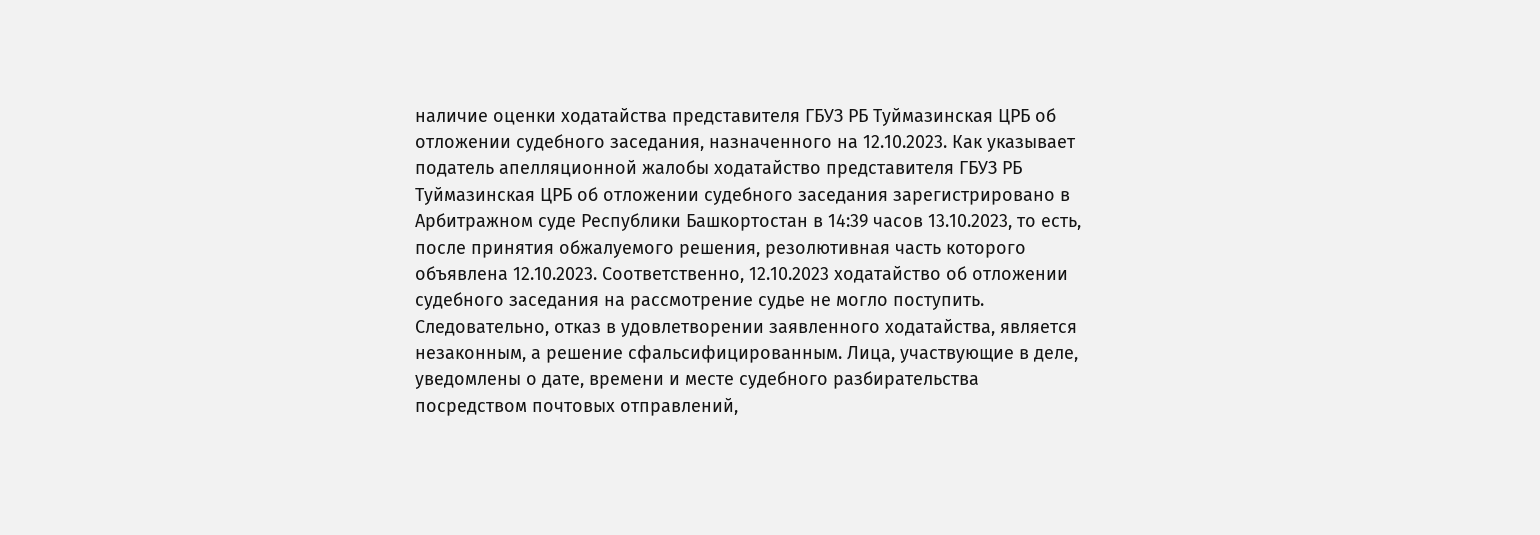наличие оценки ходатайства представителя ГБУЗ РБ Туймазинская ЦРБ об отложении судебного заседания, назначенного на 12.10.2023. Как указывает податель апелляционной жалобы ходатайство представителя ГБУЗ РБ Туймазинская ЦРБ об отложении судебного заседания зарегистрировано в Арбитражном суде Республики Башкортостан в 14:39 часов 13.10.2023, то есть, после принятия обжалуемого решения, резолютивная часть которого объявлена 12.10.2023. Соответственно, 12.10.2023 ходатайство об отложении судебного заседания на рассмотрение судье не могло поступить. Следовательно, отказ в удовлетворении заявленного ходатайства, является незаконным, а решение сфальсифицированным. Лица, участвующие в деле, уведомлены о дате, времени и месте судебного разбирательства посредством почтовых отправлений,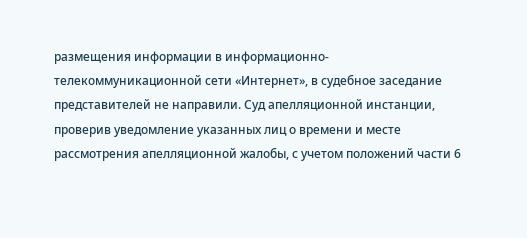размещения информации в информационно-телекоммуникационной сети «Интернет», в судебное заседание представителей не направили. Суд апелляционной инстанции, проверив уведомление указанных лиц о времени и месте рассмотрения апелляционной жалобы, с учетом положений части 6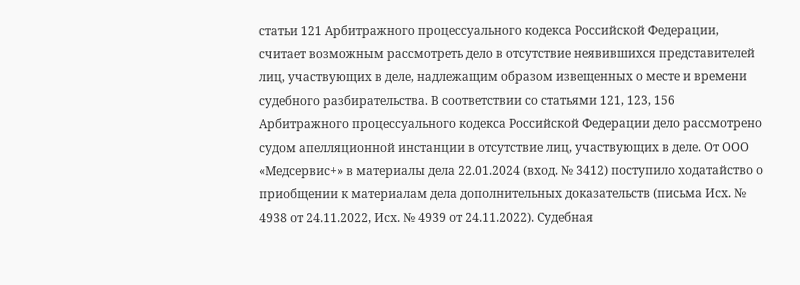статьи 121 Арбитражного процессуального кодекса Российской Федерации, считает возможным рассмотреть дело в отсутствие неявившихся представителей лиц, участвующих в деле, надлежащим образом извещенных о месте и времени судебного разбирательства. В соответствии со статьями 121, 123, 156 Арбитражного процессуального кодекса Российской Федерации дело рассмотрено судом апелляционной инстанции в отсутствие лиц, участвующих в деле. От ООО «Медсервис+» в материалы дела 22.01.2024 (вход. № 3412) поступило ходатайство о приобщении к материалам дела дополнительных доказательств (письма Исх. № 4938 от 24.11.2022, Исх. № 4939 от 24.11.2022). Судебная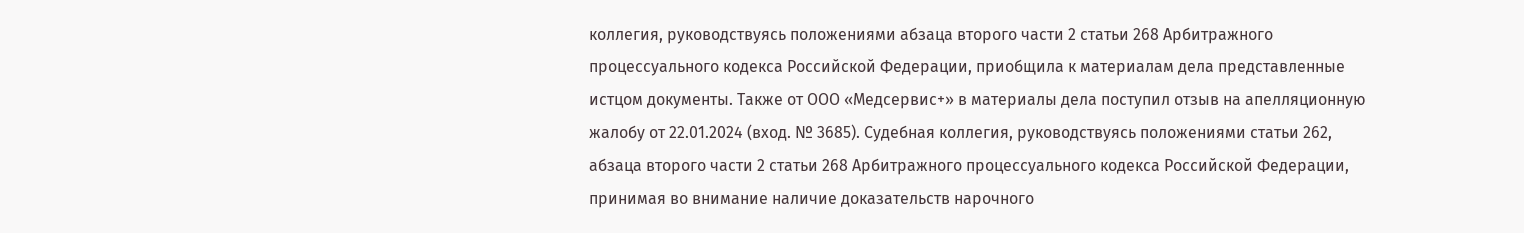коллегия, руководствуясь положениями абзаца второго части 2 статьи 268 Арбитражного процессуального кодекса Российской Федерации, приобщила к материалам дела представленные истцом документы. Также от ООО «Медсервис+» в материалы дела поступил отзыв на апелляционную жалобу от 22.01.2024 (вход. № 3685). Судебная коллегия, руководствуясь положениями статьи 262, абзаца второго части 2 статьи 268 Арбитражного процессуального кодекса Российской Федерации, принимая во внимание наличие доказательств нарочного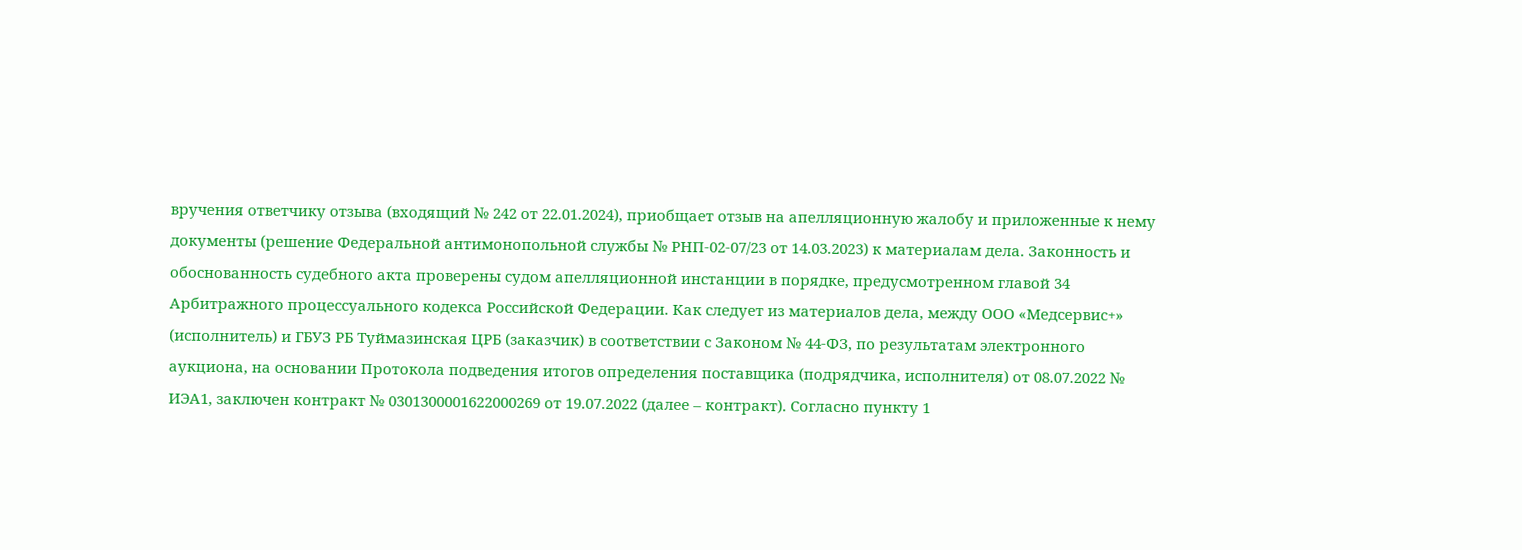вручения ответчику отзыва (входящий № 242 от 22.01.2024), приобщает отзыв на апелляционную жалобу и приложенные к нему документы (решение Федеральной антимонопольной службы № РНП-02-07/23 от 14.03.2023) к материалам дела. Законность и обоснованность судебного акта проверены судом апелляционной инстанции в порядке, предусмотренном главой 34 Арбитражного процессуального кодекса Российской Федерации. Как следует из материалов дела, между ООО «Медсервис+» (исполнитель) и ГБУЗ РБ Туймазинская ЦРБ (заказчик) в соответствии с Законом № 44-ФЗ, по результатам электронного аукциона, на основании Протокола подведения итогов определения поставщика (подрядчика, исполнителя) от 08.07.2022 № ИЭА1, заключен контракт № 0301300001622000269 от 19.07.2022 (далее – контракт). Согласно пункту 1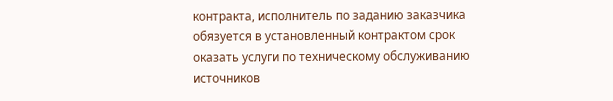контракта, исполнитель по заданию заказчика обязуется в установленный контрактом срок оказать услуги по техническому обслуживанию источников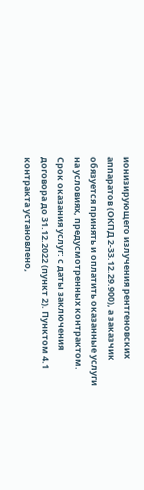ионизирующего излучения рентгеновских аппаратов (ОКПД 2-33.12.29.900), а заказчик обязуется принять и оплатить оказанные услуги на условиях, предусмотренных контрактом. Срок оказания услуг: с даты заключения договора до 31.12.2022 (пункт 2). Пунктом 4.1 контракта установлено,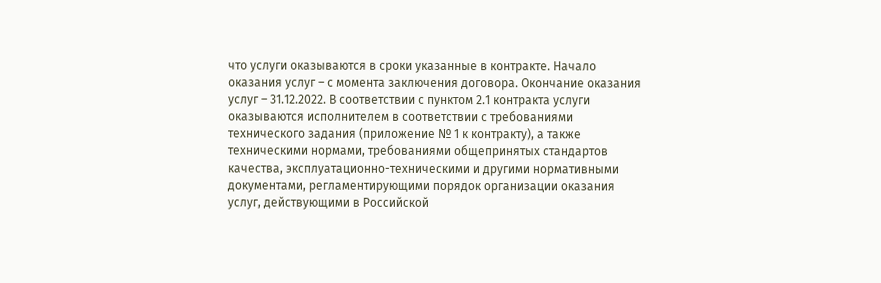что услуги оказываются в сроки указанные в контракте. Начало оказания услуг – с момента заключения договора. Окончание оказания услуг – 31.12.2022. В соответствии с пунктом 2.1 контракта услуги оказываются исполнителем в соответствии с требованиями технического задания (приложение № 1 к контракту), а также техническими нормами, требованиями общепринятых стандартов качества, эксплуатационно-техническими и другими нормативными документами, регламентирующими порядок организации оказания услуг, действующими в Российской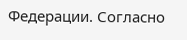Федерации. Согласно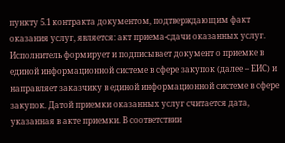пункту 5.1 контракта документом, подтверждающим факт оказания услуг, является: акт приема-сдачи оказанных услуг. Исполнитель формирует и подписывает документ о приемке в единой информационной системе в сфере закупок (далее – ЕИС) и направляет заказчику в единой информационной системе в сфере закупок. Датой приемки оказанных услуг считается дата, указанная в акте приемки. В соответствии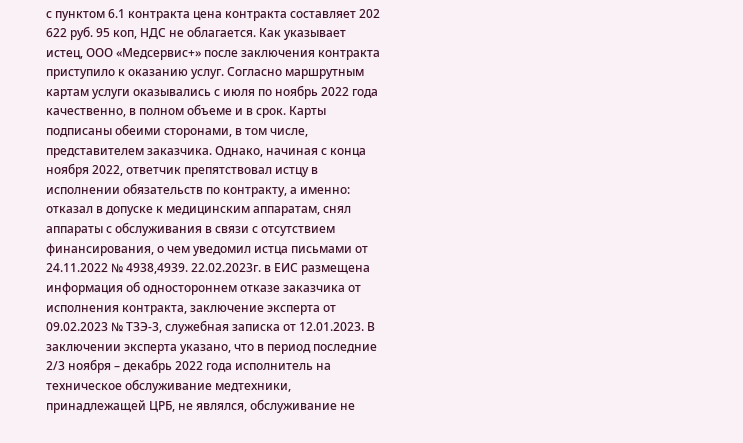с пунктом 6.1 контракта цена контракта составляет 202 622 руб. 95 коп, НДС не облагается. Как указывает истец, ООО «Медсервис+» после заключения контракта приступило к оказанию услуг. Согласно маршрутным картам услуги оказывались с июля по ноябрь 2022 года качественно, в полном объеме и в срок. Карты подписаны обеими сторонами, в том числе, представителем заказчика. Однако, начиная с конца ноября 2022, ответчик препятствовал истцу в исполнении обязательств по контракту, а именно: отказал в допуске к медицинским аппаратам, снял аппараты с обслуживания в связи с отсутствием финансирования, о чем уведомил истца письмами от 24.11.2022 № 4938,4939. 22.02.2023г. в ЕИС размещена информация об одностороннем отказе заказчика от исполнения контракта, заключение эксперта от 09.02.2023 № ТЗЭ-3, служебная записка от 12.01.2023. В заключении эксперта указано, что в период последние 2/3 ноября – декабрь 2022 года исполнитель на техническое обслуживание медтехники, принадлежащей ЦРБ, не являлся, обслуживание не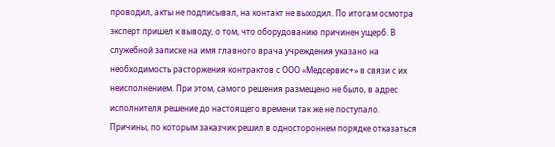проводил, акты не подписывал, на контакт не выходил. По итогам осмотра эксперт пришел к выводу, о том, что оборудованию причинен ущерб. В служебной записке на имя главного врача учреждения указано на необходимость расторжения контрактов с ООО «Медсервис+» в связи с их неисполнением. При этом, самого решения размещено не было, в адрес исполнителя решение до настоящего времени так же не поступало. Причины, по которым заказчик решил в одностороннем порядке отказаться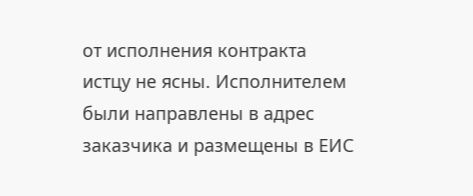от исполнения контракта истцу не ясны. Исполнителем были направлены в адрес заказчика и размещены в ЕИС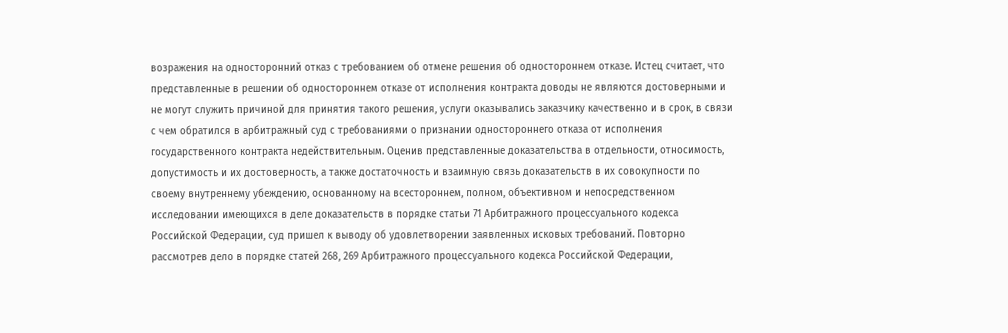возражения на односторонний отказ с требованием об отмене решения об одностороннем отказе. Истец считает, что представленные в решении об одностороннем отказе от исполнения контракта доводы не являются достоверными и не могут служить причиной для принятия такого решения, услуги оказывались заказчику качественно и в срок, в связи с чем обратился в арбитражный суд с требованиями о признании одностороннего отказа от исполнения государственного контракта недействительным. Оценив представленные доказательства в отдельности, относимость, допустимость и их достоверность, а также достаточность и взаимную связь доказательств в их совокупности по своему внутреннему убеждению, основанному на всестороннем, полном, объективном и непосредственном исследовании имеющихся в деле доказательств в порядке статьи 71 Арбитражного процессуального кодекса Российской Федерации, суд пришел к выводу об удовлетворении заявленных исковых требований. Повторно рассмотрев дело в порядке статей 268, 269 Арбитражного процессуального кодекса Российской Федерации,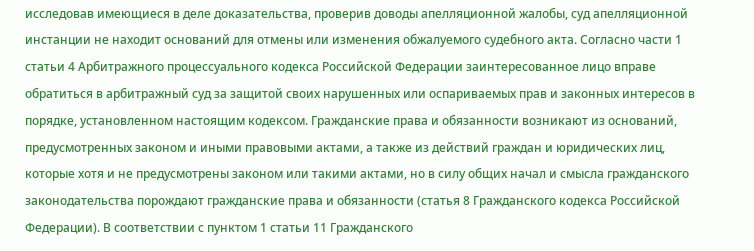исследовав имеющиеся в деле доказательства, проверив доводы апелляционной жалобы, суд апелляционной инстанции не находит оснований для отмены или изменения обжалуемого судебного акта. Согласно части 1 статьи 4 Арбитражного процессуального кодекса Российской Федерации заинтересованное лицо вправе обратиться в арбитражный суд за защитой своих нарушенных или оспариваемых прав и законных интересов в порядке, установленном настоящим кодексом. Гражданские права и обязанности возникают из оснований, предусмотренных законом и иными правовыми актами, а также из действий граждан и юридических лиц, которые хотя и не предусмотрены законом или такими актами, но в силу общих начал и смысла гражданского законодательства порождают гражданские права и обязанности (статья 8 Гражданского кодекса Российской Федерации). В соответствии с пунктом 1 статьи 11 Гражданского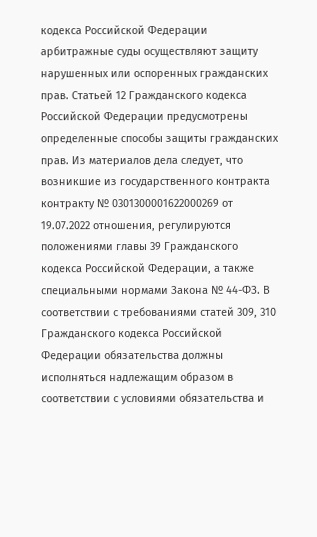кодекса Российской Федерации арбитражные суды осуществляют защиту нарушенных или оспоренных гражданских прав. Статьей 12 Гражданского кодекса Российской Федерации предусмотрены определенные способы защиты гражданских прав. Из материалов дела следует, что возникшие из государственного контракта контракту № 0301300001622000269 от 19.07.2022 отношения, регулируются положениями главы 39 Гражданского кодекса Российской Федерации, а также специальными нормами Закона № 44-ФЗ. В соответствии с требованиями статей 309, 310 Гражданского кодекса Российской Федерации обязательства должны исполняться надлежащим образом в соответствии с условиями обязательства и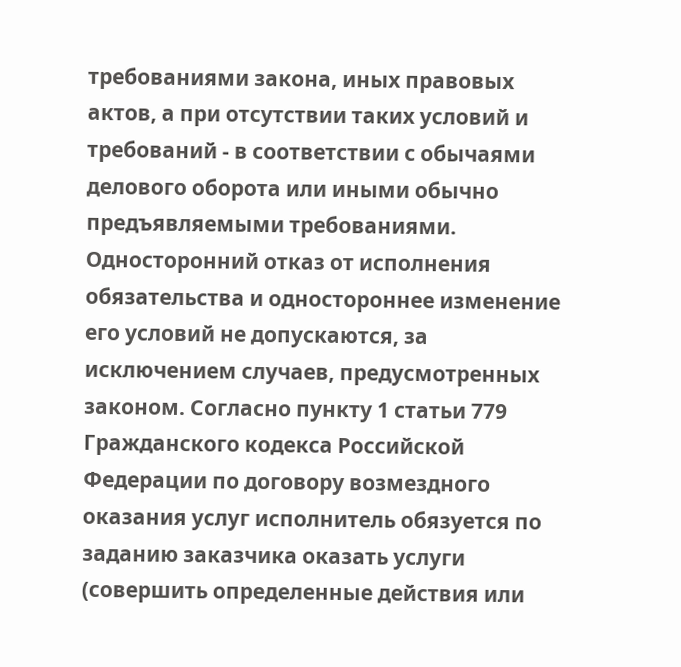требованиями закона, иных правовых актов, а при отсутствии таких условий и требований - в соответствии с обычаями делового оборота или иными обычно предъявляемыми требованиями. Односторонний отказ от исполнения обязательства и одностороннее изменение его условий не допускаются, за исключением случаев, предусмотренных законом. Согласно пункту 1 статьи 779 Гражданского кодекса Российской Федерации по договору возмездного оказания услуг исполнитель обязуется по заданию заказчика оказать услуги (совершить определенные действия или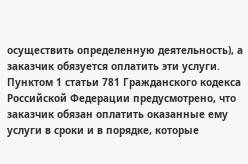осуществить определенную деятельность), а заказчик обязуется оплатить эти услуги. Пунктом 1 статьи 781 Гражданского кодекса Российской Федерации предусмотрено, что заказчик обязан оплатить оказанные ему услуги в сроки и в порядке, которые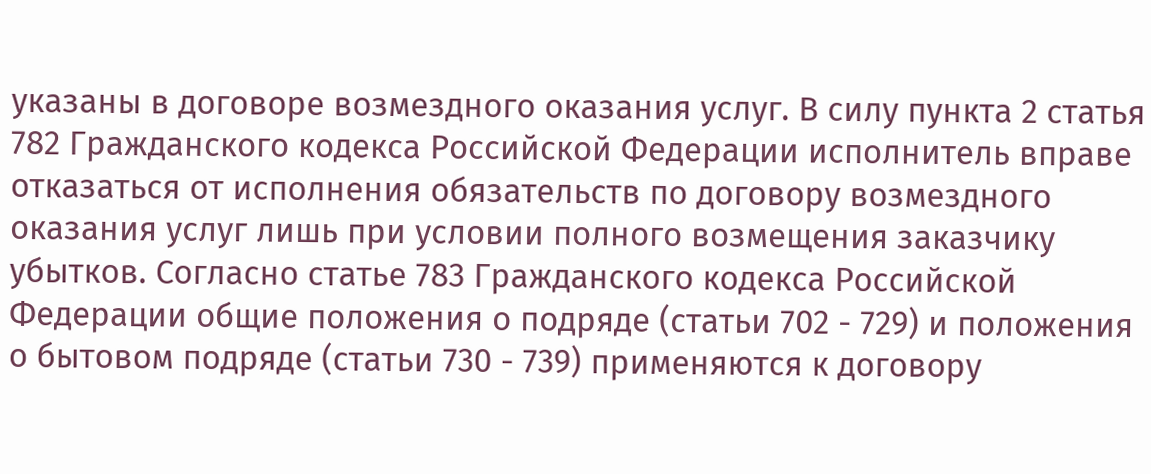указаны в договоре возмездного оказания услуг. В силу пункта 2 статья 782 Гражданского кодекса Российской Федерации исполнитель вправе отказаться от исполнения обязательств по договору возмездного оказания услуг лишь при условии полного возмещения заказчику убытков. Согласно статье 783 Гражданского кодекса Российской Федерации общие положения о подряде (статьи 702 - 729) и положения о бытовом подряде (статьи 730 - 739) применяются к договору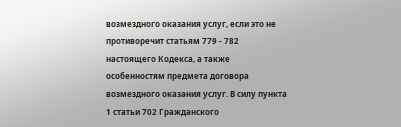возмездного оказания услуг, если это не противоречит статьям 779 - 782 настоящего Кодекса, а также особенностям предмета договора возмездного оказания услуг. В силу пункта 1 статьи 702 Гражданского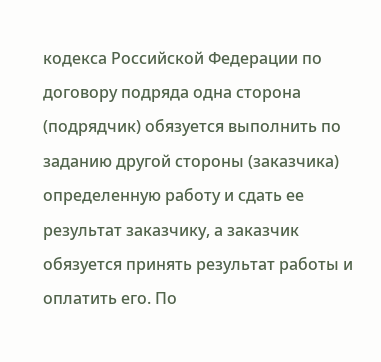кодекса Российской Федерации по договору подряда одна сторона (подрядчик) обязуется выполнить по заданию другой стороны (заказчика) определенную работу и сдать ее результат заказчику, а заказчик обязуется принять результат работы и оплатить его. По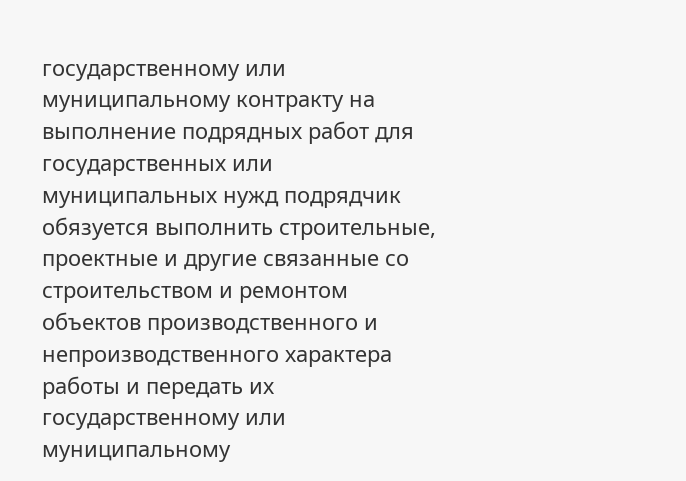государственному или муниципальному контракту на выполнение подрядных работ для государственных или муниципальных нужд подрядчик обязуется выполнить строительные, проектные и другие связанные со строительством и ремонтом объектов производственного и непроизводственного характера работы и передать их государственному или муниципальному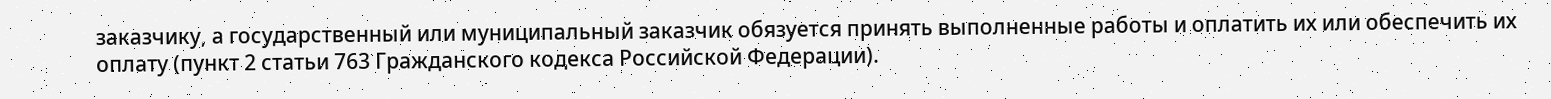заказчику, а государственный или муниципальный заказчик обязуется принять выполненные работы и оплатить их или обеспечить их оплату (пункт 2 статьи 763 Гражданского кодекса Российской Федерации).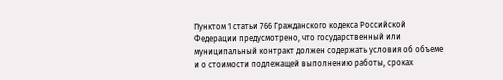Пунктом 1 статьи 766 Гражданского кодекса Российской Федерации предусмотрено, что государственный или муниципальный контракт должен содержать условия об объеме и о стоимости подлежащей выполнению работы, сроках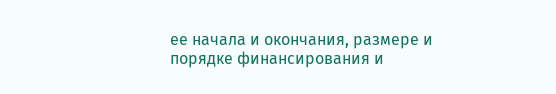ее начала и окончания, размере и порядке финансирования и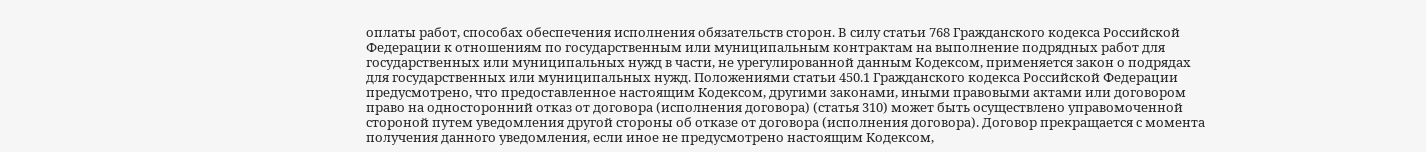оплаты работ, способах обеспечения исполнения обязательств сторон. В силу статьи 768 Гражданского кодекса Российской Федерации к отношениям по государственным или муниципальным контрактам на выполнение подрядных работ для государственных или муниципальных нужд в части, не урегулированной данным Кодексом, применяется закон о подрядах для государственных или муниципальных нужд. Положениями статьи 450.1 Гражданского кодекса Российской Федерации предусмотрено, что предоставленное настоящим Кодексом, другими законами, иными правовыми актами или договором право на односторонний отказ от договора (исполнения договора) (статья 310) может быть осуществлено управомоченной стороной путем уведомления другой стороны об отказе от договора (исполнения договора). Договор прекращается с момента получения данного уведомления, если иное не предусмотрено настоящим Кодексом,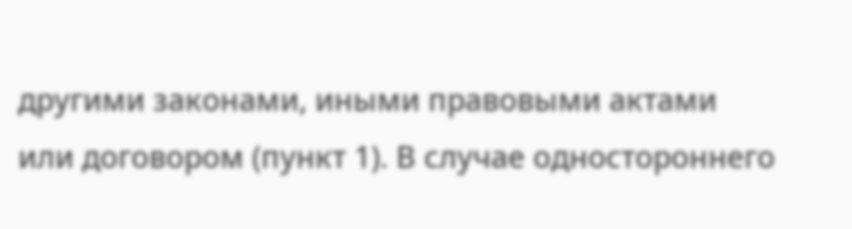другими законами, иными правовыми актами или договором (пункт 1). В случае одностороннего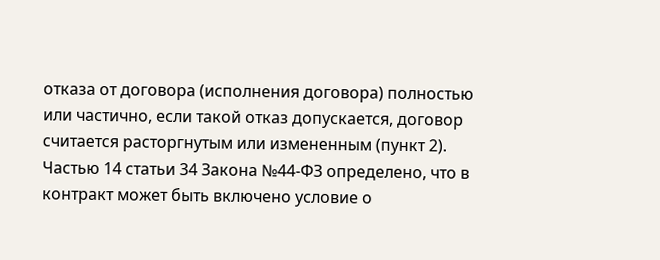отказа от договора (исполнения договора) полностью или частично, если такой отказ допускается, договор считается расторгнутым или измененным (пункт 2). Частью 14 статьи 34 Закона №44-ФЗ определено, что в контракт может быть включено условие о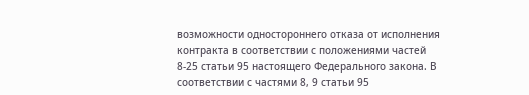возможности одностороннего отказа от исполнения контракта в соответствии с положениями частей 8-25 статьи 95 настоящего Федерального закона. В соответствии с частями 8, 9 статьи 95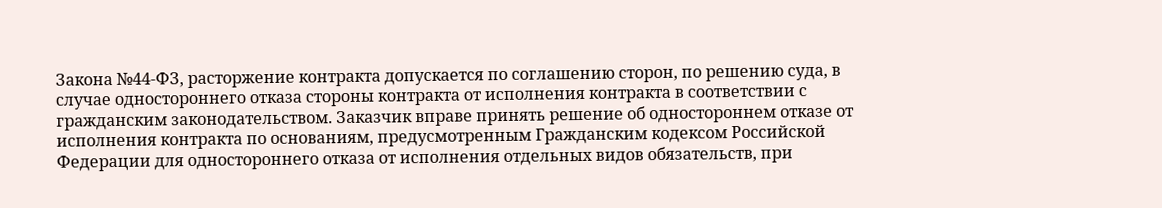Закона №44-ФЗ, расторжение контракта допускается по соглашению сторон, по решению суда, в случае одностороннего отказа стороны контракта от исполнения контракта в соответствии с гражданским законодательством. Заказчик вправе принять решение об одностороннем отказе от исполнения контракта по основаниям, предусмотренным Гражданским кодексом Российской Федерации для одностороннего отказа от исполнения отдельных видов обязательств, при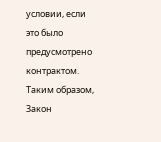условии, если это было предусмотрено контрактом. Таким образом, Закон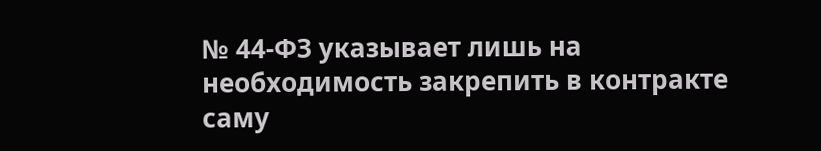№ 44-ФЗ указывает лишь на необходимость закрепить в контракте саму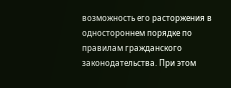возможность его расторжения в одностороннем порядке по правилам гражданского законодательства. При этом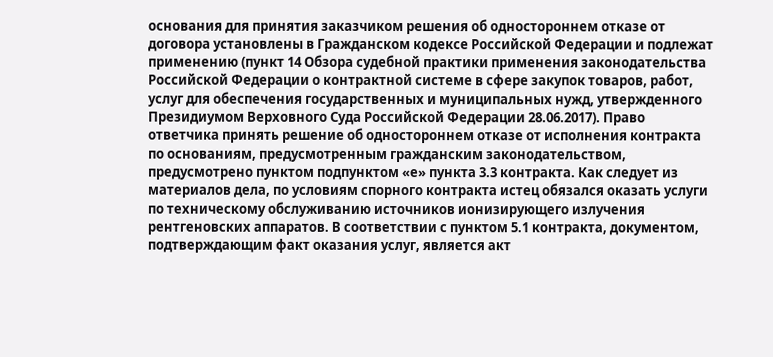основания для принятия заказчиком решения об одностороннем отказе от договора установлены в Гражданском кодексе Российской Федерации и подлежат применению (пункт 14 Обзора судебной практики применения законодательства Российской Федерации о контрактной системе в сфере закупок товаров, работ, услуг для обеспечения государственных и муниципальных нужд, утвержденного Президиумом Верховного Суда Российской Федерации 28.06.2017). Право ответчика принять решение об одностороннем отказе от исполнения контракта по основаниям, предусмотренным гражданским законодательством, предусмотрено пунктом подпунктом «е» пункта 3.3 контракта. Как следует из материалов дела, по условиям спорного контракта истец обязался оказать услуги по техническому обслуживанию источников ионизирующего излучения рентгеновских аппаратов. В соответствии с пунктом 5.1 контракта, документом, подтверждающим факт оказания услуг, является акт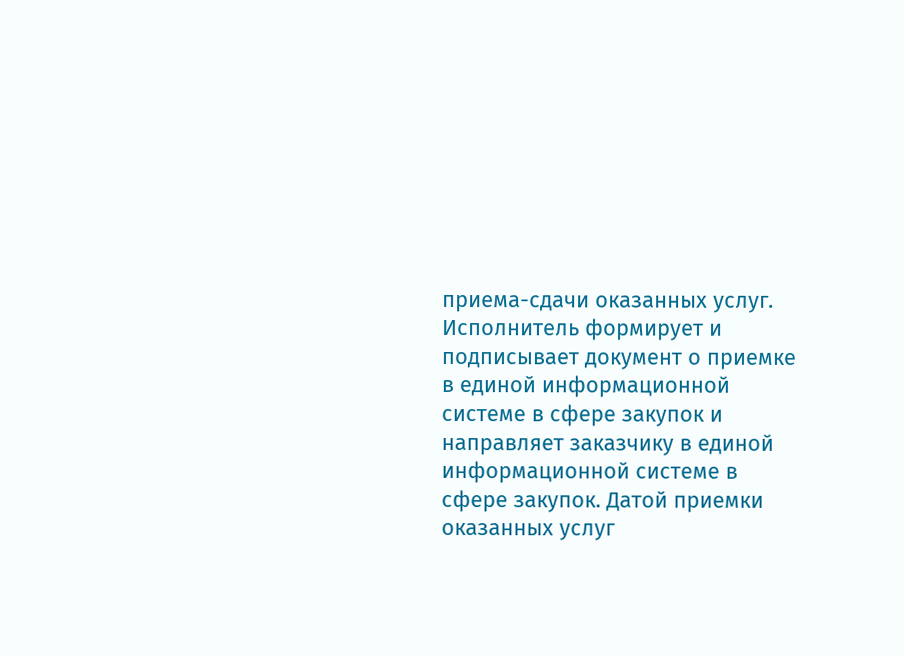приема-сдачи оказанных услуг. Исполнитель формирует и подписывает документ о приемке в единой информационной системе в сфере закупок и направляет заказчику в единой информационной системе в сфере закупок. Датой приемки оказанных услуг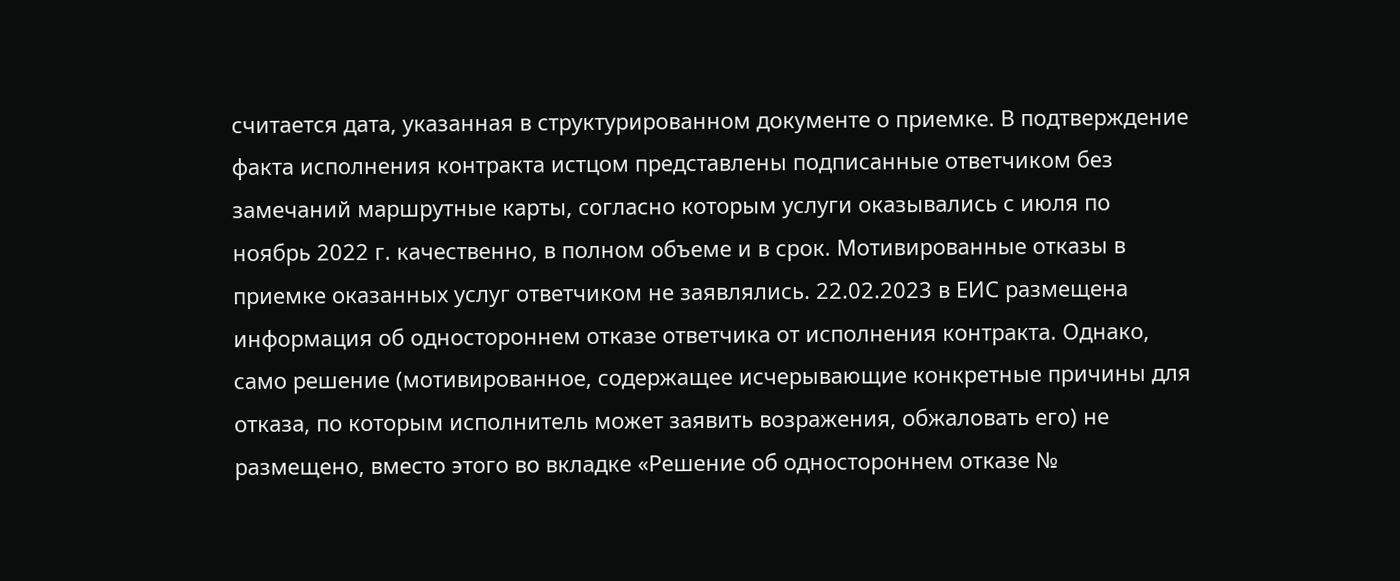считается дата, указанная в структурированном документе о приемке. В подтверждение факта исполнения контракта истцом представлены подписанные ответчиком без замечаний маршрутные карты, согласно которым услуги оказывались с июля по ноябрь 2022 г. качественно, в полном объеме и в срок. Мотивированные отказы в приемке оказанных услуг ответчиком не заявлялись. 22.02.2023 в ЕИС размещена информация об одностороннем отказе ответчика от исполнения контракта. Однако, само решение (мотивированное, содержащее исчерывающие конкретные причины для отказа, по которым исполнитель может заявить возражения, обжаловать его) не размещено, вместо этого во вкладке «Решение об одностороннем отказе №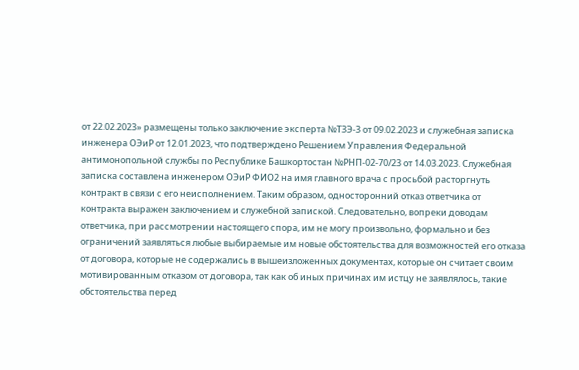от 22.02.2023» размещены только заключение эксперта №ТЗЭ-3 от 09.02.2023 и служебная записка инженера ОЭиР от 12.01.2023, что подтверждено Решением Управления Федеральной антимонопольной службы по Республике Башкортостан №РНП-02-70/23 от 14.03.2023. Служебная записка составлена инженером ОЭиР ФИО2 на имя главного врача с просьбой расторгнуть контракт в связи с его неисполнением. Таким образом, односторонний отказ ответчика от контракта выражен заключением и служебной запиской. Следовательно, вопреки доводам ответчика, при рассмотрении настоящего спора, им не могу произвольно, формально и без ограничений заявляться любые выбираемые им новые обстоятельства для возможностей его отказа от договора, которые не содержались в вышеизложенных документах, которые он считает своим мотивированным отказом от договора, так как об иных причинах им истцу не заявлялось, такие обстоятельства перед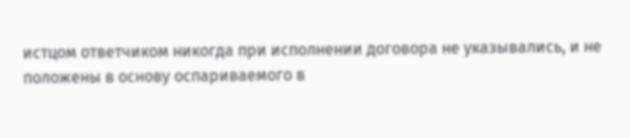истцом ответчиком никогда при исполнении договора не указывались, и не положены в основу оспариваемого в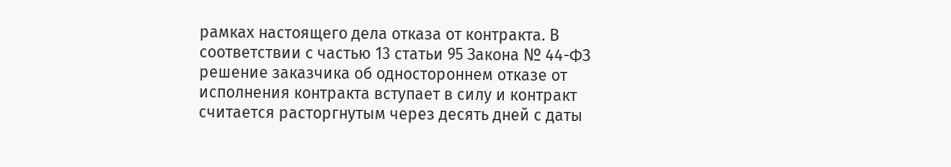рамках настоящего дела отказа от контракта. В соответствии с частью 13 статьи 95 Закона № 44-ФЗ решение заказчика об одностороннем отказе от исполнения контракта вступает в силу и контракт считается расторгнутым через десять дней с даты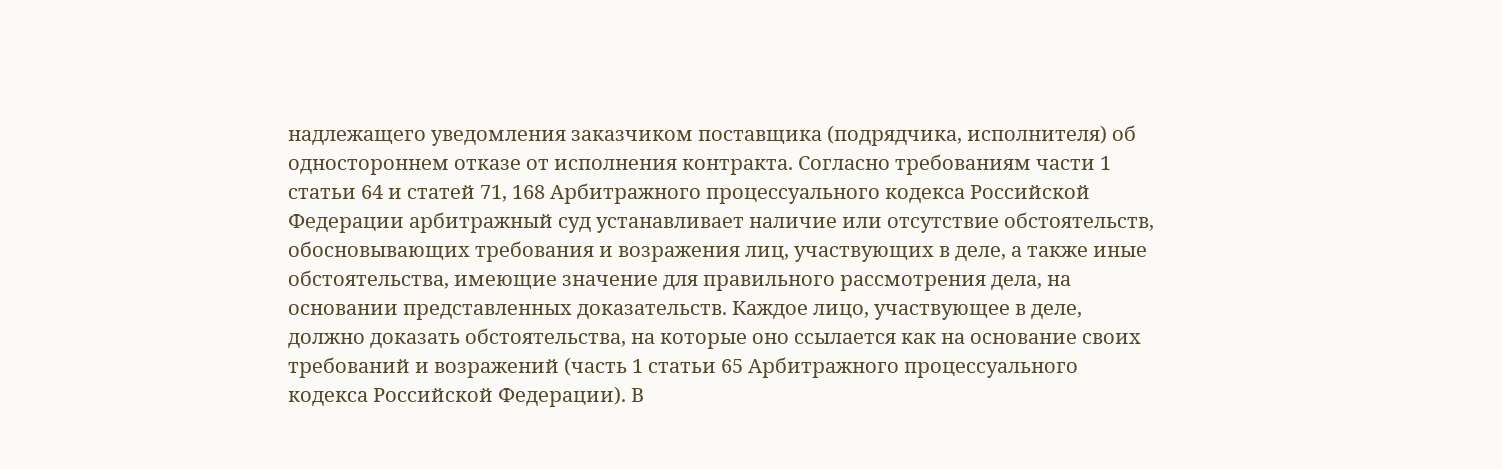надлежащего уведомления заказчиком поставщика (подрядчика, исполнителя) об одностороннем отказе от исполнения контракта. Согласно требованиям части 1 статьи 64 и статей 71, 168 Арбитражного процессуального кодекса Российской Федерации арбитражный суд устанавливает наличие или отсутствие обстоятельств, обосновывающих требования и возражения лиц, участвующих в деле, а также иные обстоятельства, имеющие значение для правильного рассмотрения дела, на основании представленных доказательств. Каждое лицо, участвующее в деле, должно доказать обстоятельства, на которые оно ссылается как на основание своих требований и возражений (часть 1 статьи 65 Арбитражного процессуального кодекса Российской Федерации). В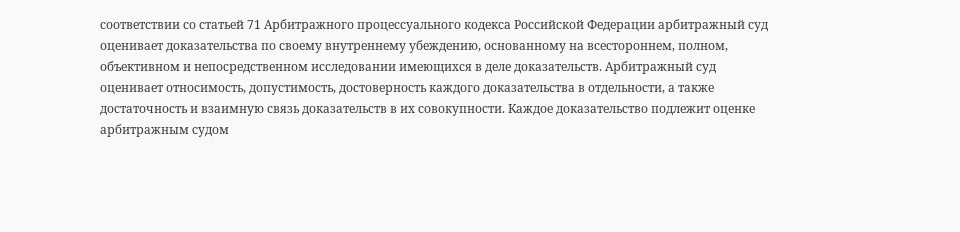соответствии со статьей 71 Арбитражного процессуального кодекса Российской Федерации арбитражный суд оценивает доказательства по своему внутреннему убеждению, основанному на всестороннем, полном, объективном и непосредственном исследовании имеющихся в деле доказательств. Арбитражный суд оценивает относимость, допустимость, достоверность каждого доказательства в отдельности, а также достаточность и взаимную связь доказательств в их совокупности. Каждое доказательство подлежит оценке арбитражным судом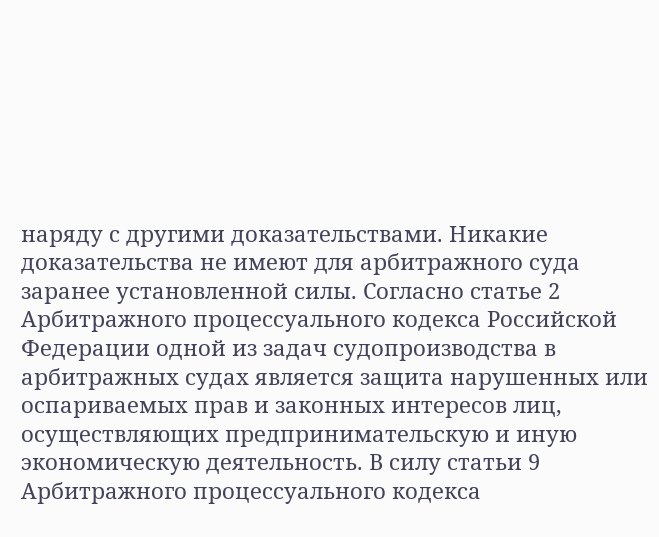наряду с другими доказательствами. Никакие доказательства не имеют для арбитражного суда заранее установленной силы. Согласно статье 2 Арбитражного процессуального кодекса Российской Федерации одной из задач судопроизводства в арбитражных судах является защита нарушенных или оспариваемых прав и законных интересов лиц, осуществляющих предпринимательскую и иную экономическую деятельность. В силу статьи 9 Арбитражного процессуального кодекса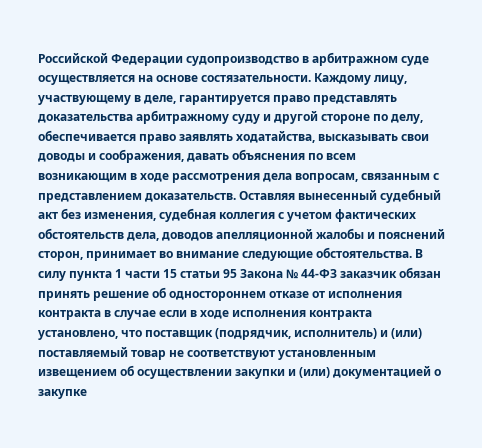Российской Федерации судопроизводство в арбитражном суде осуществляется на основе состязательности. Каждому лицу, участвующему в деле, гарантируется право представлять доказательства арбитражному суду и другой стороне по делу, обеспечивается право заявлять ходатайства, высказывать свои доводы и соображения, давать объяснения по всем возникающим в ходе рассмотрения дела вопросам, связанным с представлением доказательств. Оставляя вынесенный судебный акт без изменения, судебная коллегия с учетом фактических обстоятельств дела, доводов апелляционной жалобы и пояснений сторон, принимает во внимание следующие обстоятельства. В силу пункта 1 части 15 статьи 95 Закона № 44-ФЗ заказчик обязан принять решение об одностороннем отказе от исполнения контракта в случае если в ходе исполнения контракта установлено, что поставщик (подрядчик, исполнитель) и (или) поставляемый товар не соответствуют установленным извещением об осуществлении закупки и (или) документацией о закупке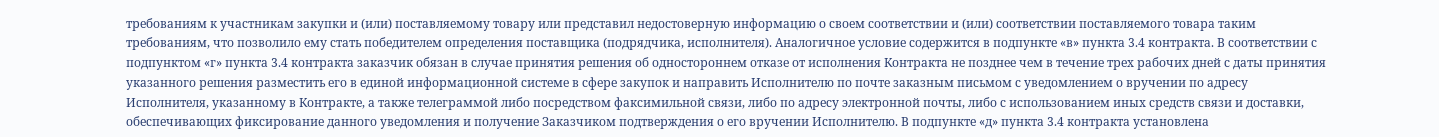требованиям к участникам закупки и (или) поставляемому товару или представил недостоверную информацию о своем соответствии и (или) соответствии поставляемого товара таким требованиям, что позволило ему стать победителем определения поставщика (подрядчика, исполнителя). Аналогичное условие содержится в подпункте «в» пункта 3.4 контракта. В соответствии с подпунктом «г» пункта 3.4 контракта заказчик обязан в случае принятия решения об одностороннем отказе от исполнения Контракта не позднее чем в течение трех рабочих дней с даты принятия указанного решения разместить его в единой информационной системе в сфере закупок и направить Исполнителю по почте заказным письмом с уведомлением о вручении по адресу Исполнителя, указанному в Контракте, а также телеграммой либо посредством факсимильной связи, либо по адресу электронной почты, либо с использованием иных средств связи и доставки, обеспечивающих фиксирование данного уведомления и получение Заказчиком подтверждения о его вручении Исполнителю. В подпункте «д» пункта 3.4 контракта установлена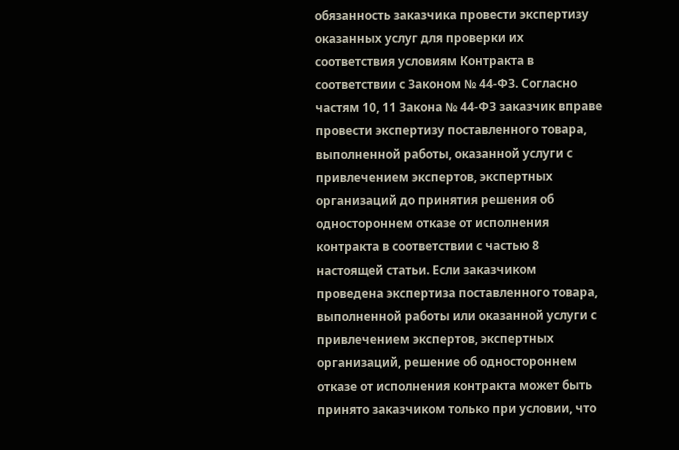обязанность заказчика провести экспертизу оказанных услуг для проверки их соответствия условиям Контракта в соответствии с Законом № 44-ФЗ. Согласно частям 10, 11 Закона № 44-ФЗ заказчик вправе провести экспертизу поставленного товара, выполненной работы, оказанной услуги с привлечением экспертов, экспертных организаций до принятия решения об одностороннем отказе от исполнения контракта в соответствии с частью 8 настоящей статьи. Если заказчиком проведена экспертиза поставленного товара, выполненной работы или оказанной услуги с привлечением экспертов, экспертных организаций, решение об одностороннем отказе от исполнения контракта может быть принято заказчиком только при условии, что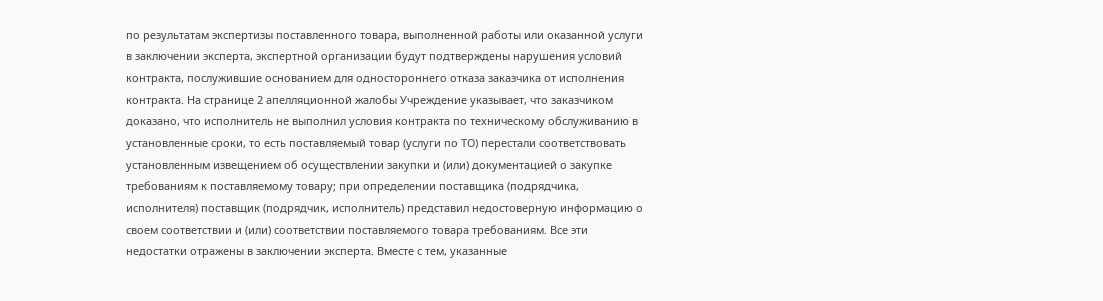по результатам экспертизы поставленного товара, выполненной работы или оказанной услуги в заключении эксперта, экспертной организации будут подтверждены нарушения условий контракта, послужившие основанием для одностороннего отказа заказчика от исполнения контракта. На странице 2 апелляционной жалобы Учреждение указывает, что заказчиком доказано, что исполнитель не выполнил условия контракта по техническому обслуживанию в установленные сроки, то есть поставляемый товар (услуги по ТО) перестали соответствовать установленным извещением об осуществлении закупки и (или) документацией о закупке требованиям к поставляемому товару; при определении поставщика (подрядчика, исполнителя) поставщик (подрядчик, исполнитель) представил недостоверную информацию о своем соответствии и (или) соответствии поставляемого товара требованиям. Все эти недостатки отражены в заключении эксперта. Вместе с тем, указанные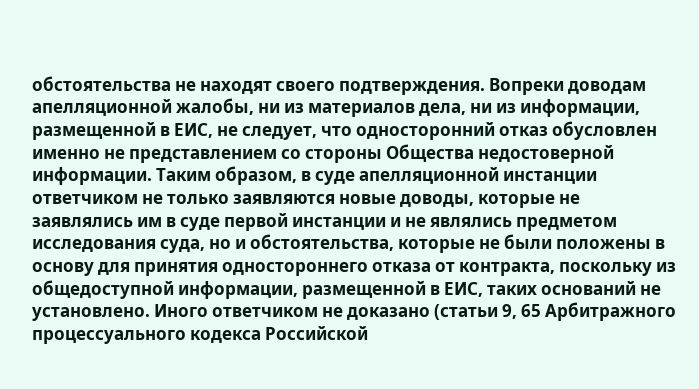обстоятельства не находят своего подтверждения. Вопреки доводам апелляционной жалобы, ни из материалов дела, ни из информации, размещенной в ЕИС, не следует, что односторонний отказ обусловлен именно не представлением со стороны Общества недостоверной информации. Таким образом, в суде апелляционной инстанции ответчиком не только заявляются новые доводы, которые не заявлялись им в суде первой инстанции и не являлись предметом исследования суда, но и обстоятельства, которые не были положены в основу для принятия одностороннего отказа от контракта, поскольку из общедоступной информации, размещенной в ЕИС, таких оснований не установлено. Иного ответчиком не доказано (статьи 9, 65 Арбитражного процессуального кодекса Российской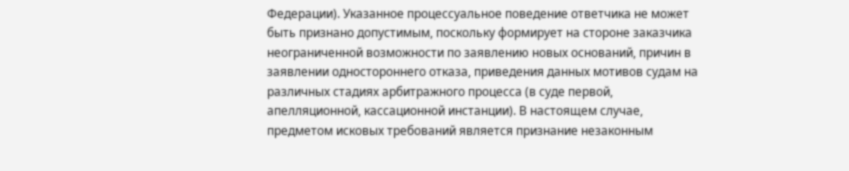Федерации). Указанное процессуальное поведение ответчика не может быть признано допустимым, поскольку формирует на стороне заказчика неограниченной возможности по заявлению новых оснований, причин в заявлении одностороннего отказа, приведения данных мотивов судам на различных стадиях арбитражного процесса (в суде первой, апелляционной, кассационной инстанции). В настоящем случае, предметом исковых требований является признание незаконным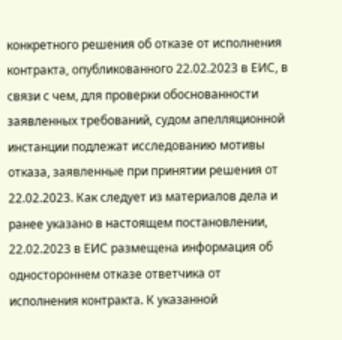конкретного решения об отказе от исполнения контракта, опубликованного 22.02.2023 в ЕИС, в связи с чем, для проверки обоснованности заявленных требований, судом апелляционной инстанции подлежат исследованию мотивы отказа, заявленные при принятии решения от 22.02.2023. Как следует из материалов дела и ранее указано в настоящем постановлении, 22.02.2023 в ЕИС размещена информация об одностороннем отказе ответчика от исполнения контракта. К указанной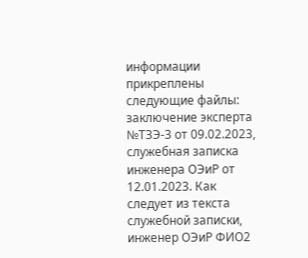информации прикреплены следующие файлы: заключение эксперта №ТЗЭ-3 от 09.02.2023, служебная записка инженера ОЭиР от 12.01.2023. Как следует из текста служебной записки, инженер ОЭиР ФИО2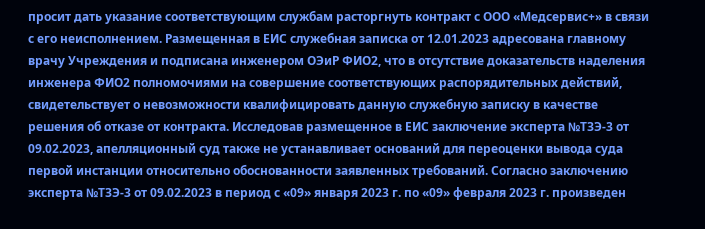просит дать указание соответствующим службам расторгнуть контракт с ООО «Медсервис+» в связи с его неисполнением. Размещенная в ЕИС служебная записка от 12.01.2023 адресована главному врачу Учреждения и подписана инженером ОЭиР ФИО2, что в отсутствие доказательств наделения инженера ФИО2 полномочиями на совершение соответствующих распорядительных действий, свидетельствует о невозможности квалифицировать данную служебную записку в качестве решения об отказе от контракта. Исследовав размещенное в ЕИС заключение эксперта №ТЗЭ-3 от 09.02.2023, апелляционный суд также не устанавливает оснований для переоценки вывода суда первой инстанции относительно обоснованности заявленных требований. Согласно заключению эксперта №ТЗЭ-3 от 09.02.2023 в период с «09» января 2023 г. по «09» февраля 2023 г. произведен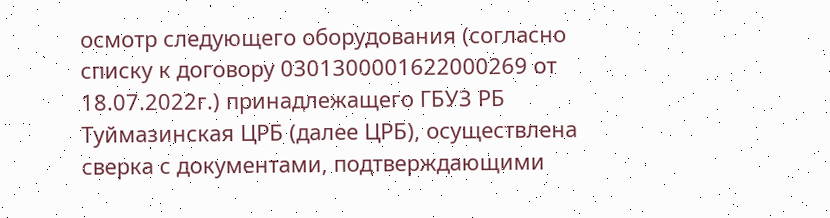осмотр следующего оборудования (согласно списку к договору 0301300001622000269 от 18.07.2022г.) принадлежащего ГБУЗ РБ Туймазинская ЦРБ (далее ЦРБ), осуществлена сверка с документами, подтверждающими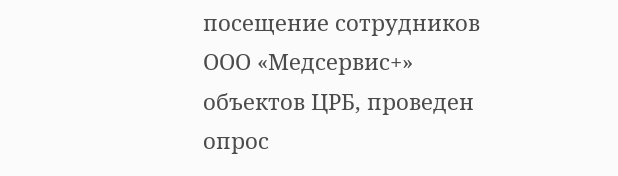посещение сотрудников ООО «Медсервис+» объектов ЦРБ, проведен опрос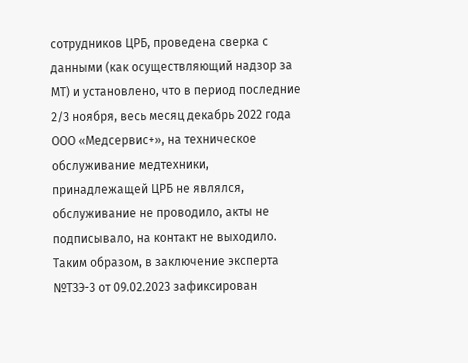сотрудников ЦРБ, проведена сверка с данными (как осуществляющий надзор за МТ) и установлено, что в период последние 2/3 ноября, весь месяц декабрь 2022 года ООО «Медсервис+», на техническое обслуживание медтехники, принадлежащей ЦРБ не являлся, обслуживание не проводило, акты не подписывало, на контакт не выходило. Таким образом, в заключение эксперта №ТЗЭ-3 от 09.02.2023 зафиксирован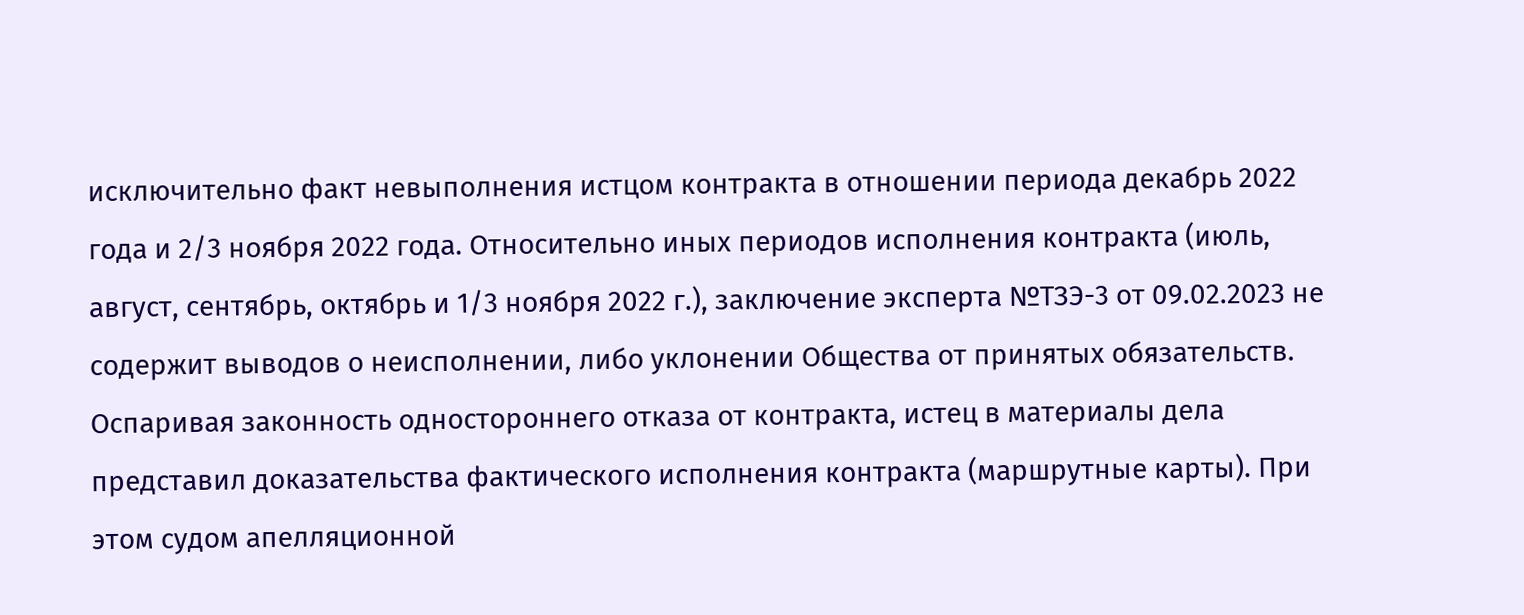исключительно факт невыполнения истцом контракта в отношении периода декабрь 2022 года и 2/3 ноября 2022 года. Относительно иных периодов исполнения контракта (июль, август, сентябрь, октябрь и 1/3 ноября 2022 г.), заключение эксперта №ТЗЭ-3 от 09.02.2023 не содержит выводов о неисполнении, либо уклонении Общества от принятых обязательств. Оспаривая законность одностороннего отказа от контракта, истец в материалы дела представил доказательства фактического исполнения контракта (маршрутные карты). При этом судом апелляционной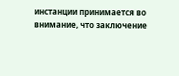инстанции принимается во внимание, что заключение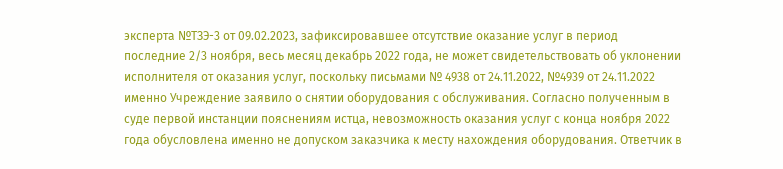эксперта №ТЗЭ-3 от 09.02.2023, зафиксировавшее отсутствие оказание услуг в период последние 2/3 ноября, весь месяц декабрь 2022 года, не может свидетельствовать об уклонении исполнителя от оказания услуг, поскольку письмами № 4938 от 24.11.2022, №4939 от 24.11.2022 именно Учреждение заявило о снятии оборудования с обслуживания. Согласно полученным в суде первой инстанции пояснениям истца, невозможность оказания услуг с конца ноября 2022 года обусловлена именно не допуском заказчика к месту нахождения оборудования. Ответчик в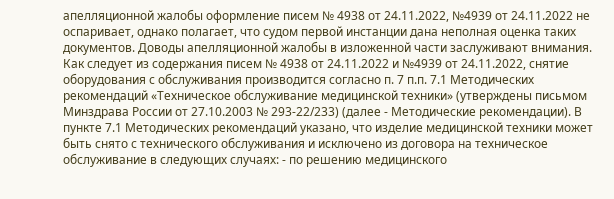апелляционной жалобы оформление писем № 4938 от 24.11.2022, №4939 от 24.11.2022 не оспаривает, однако полагает, что судом первой инстанции дана неполная оценка таких документов. Доводы апелляционной жалобы в изложенной части заслуживают внимания. Как следует из содержания писем № 4938 от 24.11.2022 и №4939 от 24.11.2022, снятие оборудования с обслуживания производится согласно п. 7 п.п. 7.1 Методических рекомендаций «Техническое обслуживание медицинской техники» (утверждены письмом Минздрава России от 27.10.2003 № 293-22/233) (далее - Методические рекомендации). В пункте 7.1 Методических рекомендаций указано, что изделие медицинской техники может быть снято с технического обслуживания и исключено из договора на техническое обслуживание в следующих случаях: - по решению медицинского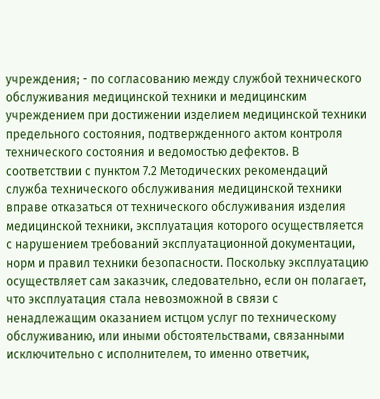учреждения; - по согласованию между службой технического обслуживания медицинской техники и медицинским учреждением при достижении изделием медицинской техники предельного состояния, подтвержденного актом контроля технического состояния и ведомостью дефектов. В соответствии с пунктом 7.2 Методических рекомендаций служба технического обслуживания медицинской техники вправе отказаться от технического обслуживания изделия медицинской техники, эксплуатация которого осуществляется с нарушением требований эксплуатационной документации, норм и правил техники безопасности. Поскольку эксплуатацию осуществляет сам заказчик, следовательно, если он полагает, что эксплуатация стала невозможной в связи с ненадлежащим оказанием истцом услуг по техническому обслуживанию, или иными обстоятельствами, связанными исключительно с исполнителем, то именно ответчик,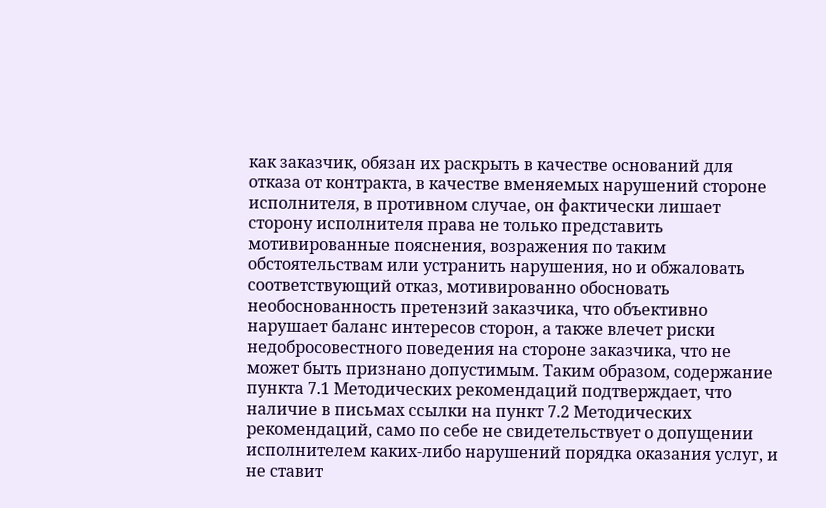как заказчик, обязан их раскрыть в качестве оснований для отказа от контракта, в качестве вменяемых нарушений стороне исполнителя, в противном случае, он фактически лишает сторону исполнителя права не только представить мотивированные пояснения, возражения по таким обстоятельствам или устранить нарушения, но и обжаловать соответствующий отказ, мотивированно обосновать необоснованность претензий заказчика, что объективно нарушает баланс интересов сторон, а также влечет риски недобросовестного поведения на стороне заказчика, что не может быть признано допустимым. Таким образом, содержание пункта 7.1 Методических рекомендаций подтверждает, что наличие в письмах ссылки на пункт 7.2 Методических рекомендаций, само по себе не свидетельствует о допущении исполнителем каких-либо нарушений порядка оказания услуг, и не ставит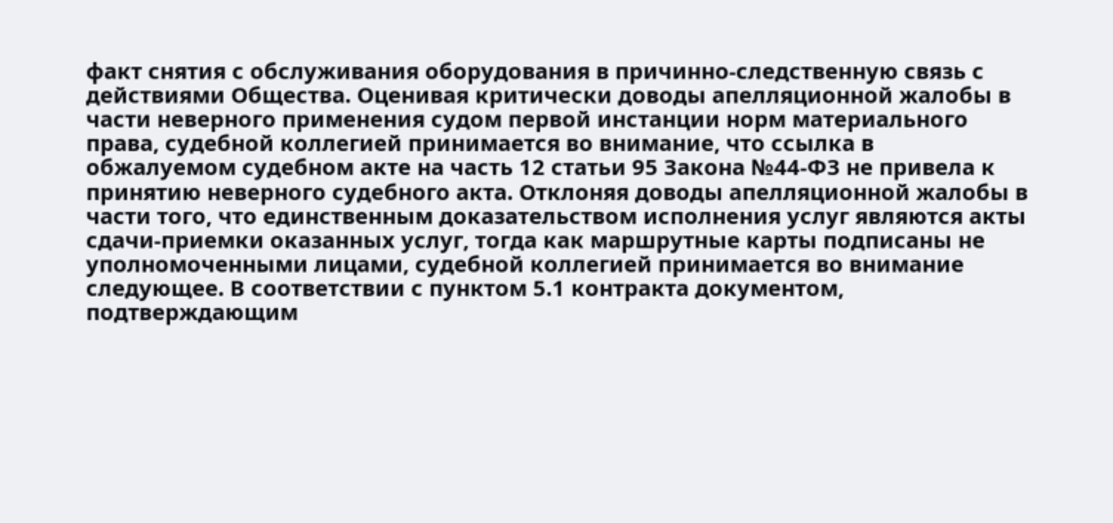факт снятия с обслуживания оборудования в причинно-следственную связь с действиями Общества. Оценивая критически доводы апелляционной жалобы в части неверного применения судом первой инстанции норм материального права, судебной коллегией принимается во внимание, что ссылка в обжалуемом судебном акте на часть 12 статьи 95 Закона №44-ФЗ не привела к принятию неверного судебного акта. Отклоняя доводы апелляционной жалобы в части того, что единственным доказательством исполнения услуг являются акты сдачи-приемки оказанных услуг, тогда как маршрутные карты подписаны не уполномоченными лицами, судебной коллегией принимается во внимание следующее. В соответствии с пунктом 5.1 контракта документом, подтверждающим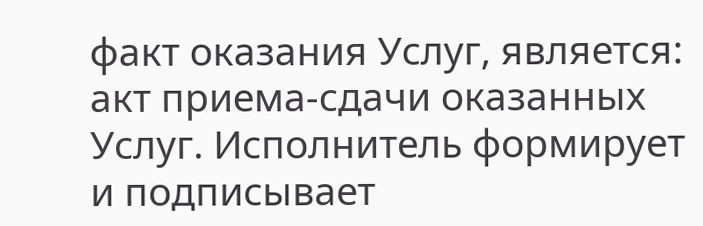факт оказания Услуг, является: акт приема-сдачи оказанных Услуг. Исполнитель формирует и подписывает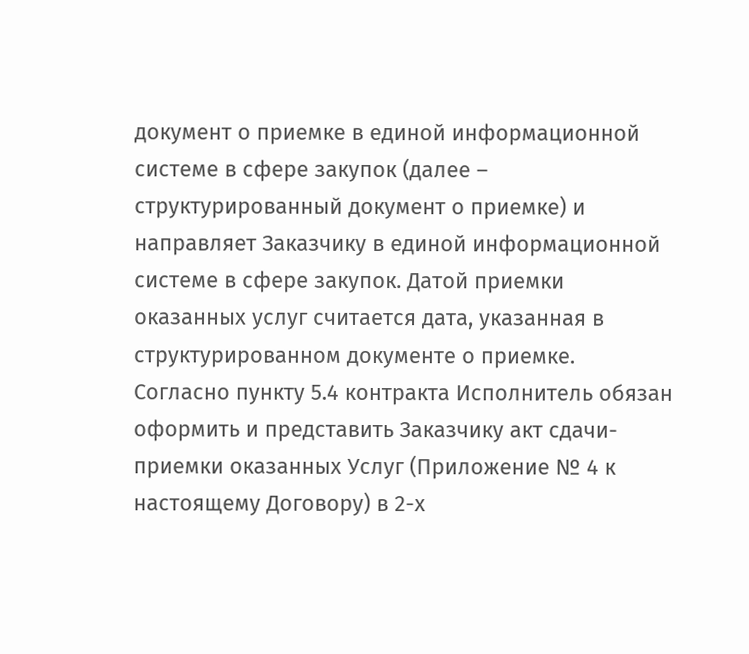документ о приемке в единой информационной системе в сфере закупок (далее – структурированный документ о приемке) и направляет Заказчику в единой информационной системе в сфере закупок. Датой приемки оказанных услуг считается дата, указанная в структурированном документе о приемке. Согласно пункту 5.4 контракта Исполнитель обязан оформить и представить Заказчику акт сдачи-приемки оказанных Услуг (Приложение № 4 к настоящему Договору) в 2-х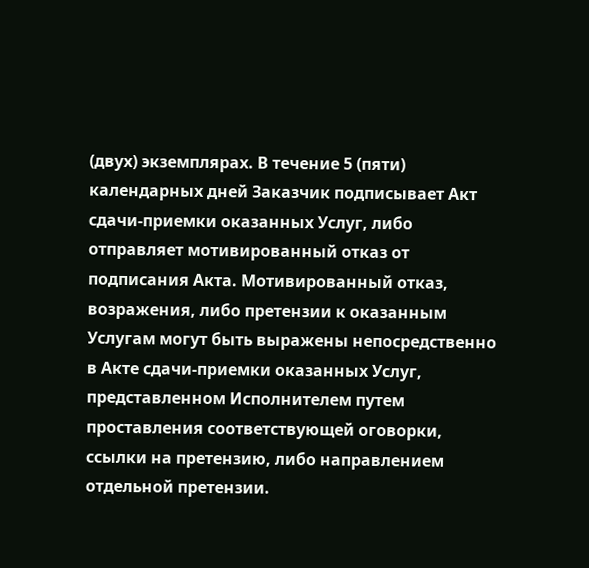(двух) экземплярах. В течение 5 (пяти) календарных дней Заказчик подписывает Акт сдачи-приемки оказанных Услуг, либо отправляет мотивированный отказ от подписания Акта. Мотивированный отказ, возражения, либо претензии к оказанным Услугам могут быть выражены непосредственно в Акте сдачи-приемки оказанных Услуг, представленном Исполнителем путем проставления соответствующей оговорки, ссылки на претензию, либо направлением отдельной претензии.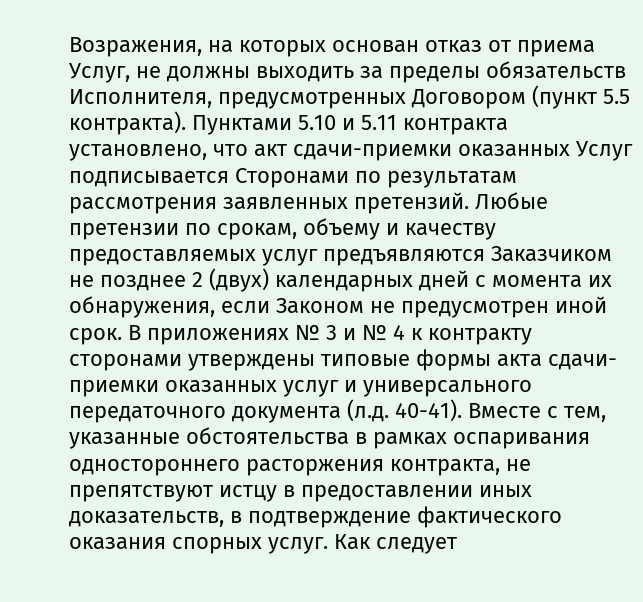Возражения, на которых основан отказ от приема Услуг, не должны выходить за пределы обязательств Исполнителя, предусмотренных Договором (пункт 5.5 контракта). Пунктами 5.10 и 5.11 контракта установлено, что акт сдачи-приемки оказанных Услуг подписывается Сторонами по результатам рассмотрения заявленных претензий. Любые претензии по срокам, объему и качеству предоставляемых услуг предъявляются Заказчиком не позднее 2 (двух) календарных дней с момента их обнаружения, если Законом не предусмотрен иной срок. В приложениях № 3 и № 4 к контракту сторонами утверждены типовые формы акта сдачи-приемки оказанных услуг и универсального передаточного документа (л.д. 40-41). Вместе с тем, указанные обстоятельства в рамках оспаривания одностороннего расторжения контракта, не препятствуют истцу в предоставлении иных доказательств, в подтверждение фактического оказания спорных услуг. Как следует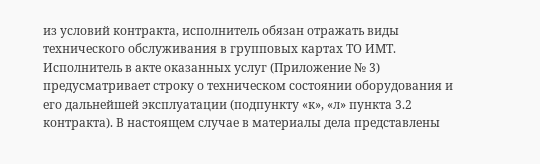из условий контракта, исполнитель обязан отражать виды технического обслуживания в групповых картах ТО ИМТ. Исполнитель в акте оказанных услуг (Приложение № 3) предусматривает строку о техническом состоянии оборудования и его дальнейшей эксплуатации (подпункту «к», «л» пункта 3.2 контракта). В настоящем случае в материалы дела представлены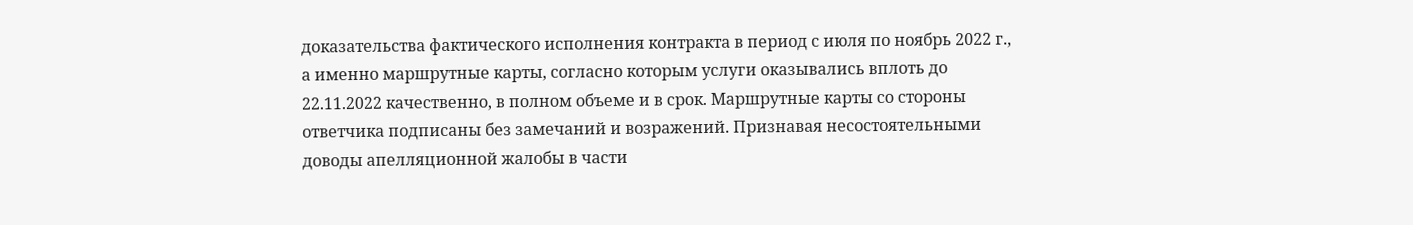доказательства фактического исполнения контракта в период с июля по ноябрь 2022 г., а именно маршрутные карты, согласно которым услуги оказывались вплоть до 22.11.2022 качественно, в полном объеме и в срок. Маршрутные карты со стороны ответчика подписаны без замечаний и возражений. Признавая несостоятельными доводы апелляционной жалобы в части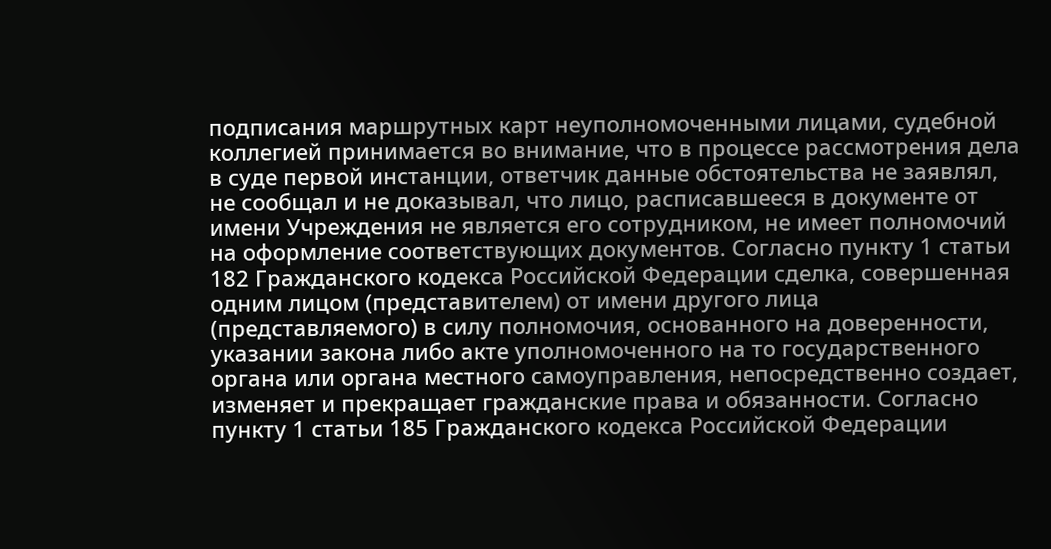подписания маршрутных карт неуполномоченными лицами, судебной коллегией принимается во внимание, что в процессе рассмотрения дела в суде первой инстанции, ответчик данные обстоятельства не заявлял, не сообщал и не доказывал, что лицо, расписавшееся в документе от имени Учреждения не является его сотрудником, не имеет полномочий на оформление соответствующих документов. Согласно пункту 1 статьи 182 Гражданского кодекса Российской Федерации сделка, совершенная одним лицом (представителем) от имени другого лица (представляемого) в силу полномочия, основанного на доверенности, указании закона либо акте уполномоченного на то государственного органа или органа местного самоуправления, непосредственно создает, изменяет и прекращает гражданские права и обязанности. Согласно пункту 1 статьи 185 Гражданского кодекса Российской Федерации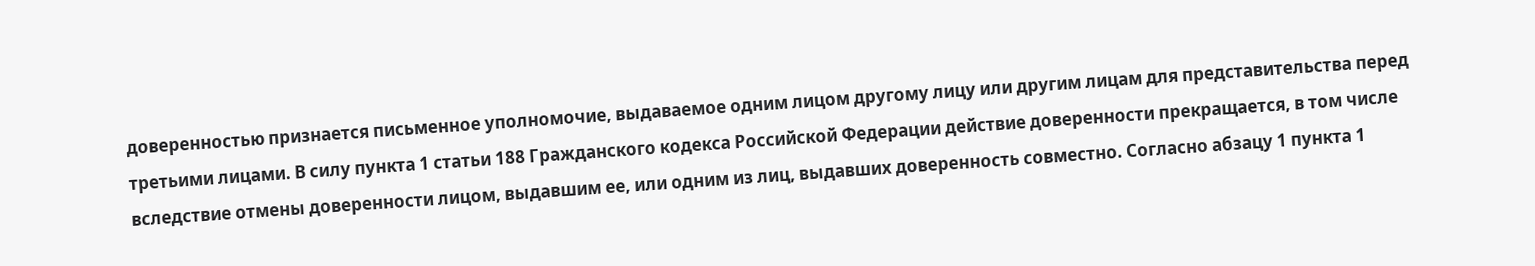доверенностью признается письменное уполномочие, выдаваемое одним лицом другому лицу или другим лицам для представительства перед третьими лицами. В силу пункта 1 статьи 188 Гражданского кодекса Российской Федерации действие доверенности прекращается, в том числе вследствие отмены доверенности лицом, выдавшим ее, или одним из лиц, выдавших доверенность совместно. Согласно абзацу 1 пункта 1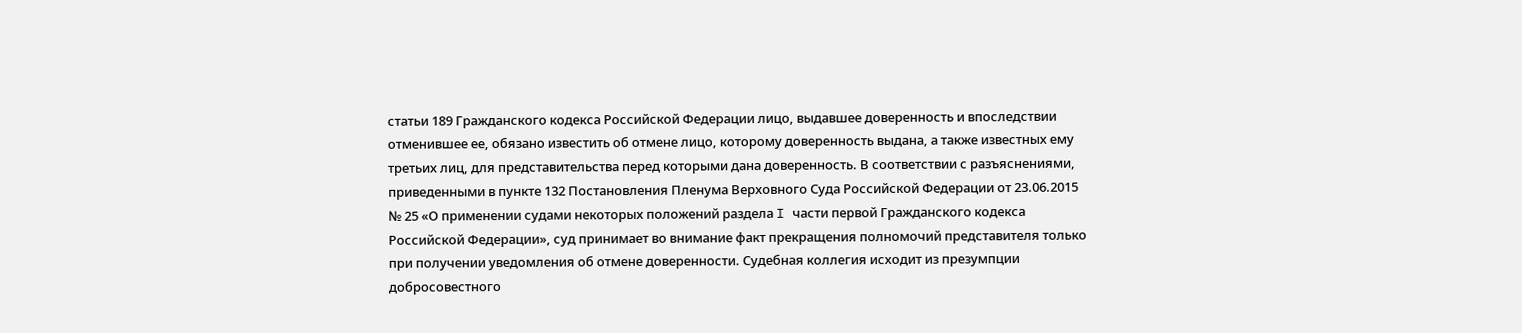статьи 189 Гражданского кодекса Российской Федерации лицо, выдавшее доверенность и впоследствии отменившее ее, обязано известить об отмене лицо, которому доверенность выдана, а также известных ему третьих лиц, для представительства перед которыми дана доверенность. В соответствии с разъяснениями, приведенными в пункте 132 Постановления Пленума Верховного Суда Российской Федерации от 23.06.2015 № 25 «О применении судами некоторых положений раздела I части первой Гражданского кодекса Российской Федерации», суд принимает во внимание факт прекращения полномочий представителя только при получении уведомления об отмене доверенности. Судебная коллегия исходит из презумпции добросовестного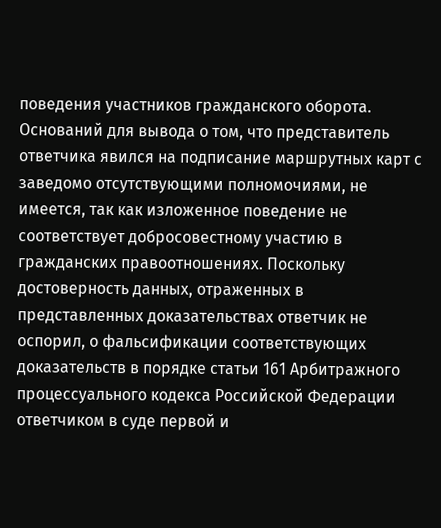поведения участников гражданского оборота. Оснований для вывода о том, что представитель ответчика явился на подписание маршрутных карт с заведомо отсутствующими полномочиями, не имеется, так как изложенное поведение не соответствует добросовестному участию в гражданских правоотношениях. Поскольку достоверность данных, отраженных в представленных доказательствах ответчик не оспорил, о фальсификации соответствующих доказательств в порядке статьи 161 Арбитражного процессуального кодекса Российской Федерации ответчиком в суде первой и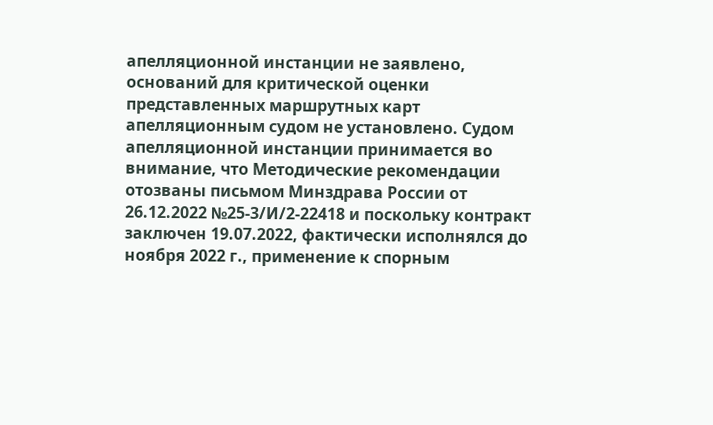апелляционной инстанции не заявлено, оснований для критической оценки представленных маршрутных карт апелляционным судом не установлено. Судом апелляционной инстанции принимается во внимание, что Методические рекомендации отозваны письмом Минздрава России от 26.12.2022 №25-3/И/2-22418 и поскольку контракт заключен 19.07.2022, фактически исполнялся до ноября 2022 г., применение к спорным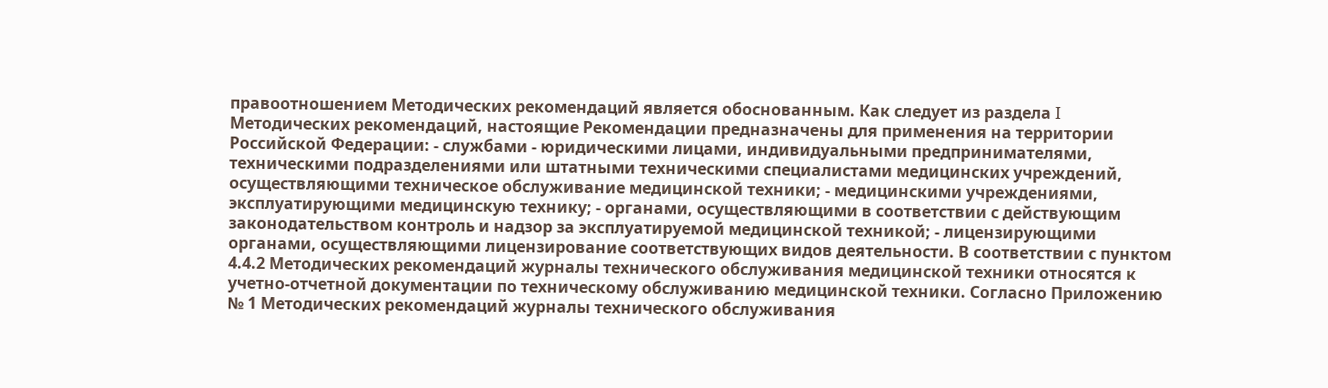правоотношением Методических рекомендаций является обоснованным. Как следует из раздела I Методических рекомендаций, настоящие Рекомендации предназначены для применения на территории Российской Федерации: - службами - юридическими лицами, индивидуальными предпринимателями, техническими подразделениями или штатными техническими специалистами медицинских учреждений, осуществляющими техническое обслуживание медицинской техники; - медицинскими учреждениями, эксплуатирующими медицинскую технику; - органами, осуществляющими в соответствии с действующим законодательством контроль и надзор за эксплуатируемой медицинской техникой; - лицензирующими органами, осуществляющими лицензирование соответствующих видов деятельности. В соответствии с пунктом 4.4.2 Методических рекомендаций журналы технического обслуживания медицинской техники относятся к учетно-отчетной документации по техническому обслуживанию медицинской техники. Согласно Приложению № 1 Методических рекомендаций журналы технического обслуживания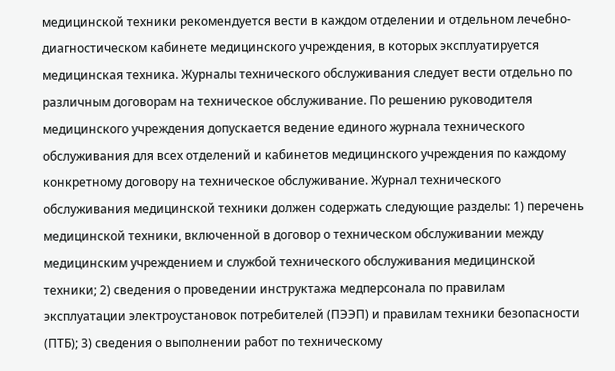медицинской техники рекомендуется вести в каждом отделении и отдельном лечебно-диагностическом кабинете медицинского учреждения, в которых эксплуатируется медицинская техника. Журналы технического обслуживания следует вести отдельно по различным договорам на техническое обслуживание. По решению руководителя медицинского учреждения допускается ведение единого журнала технического обслуживания для всех отделений и кабинетов медицинского учреждения по каждому конкретному договору на техническое обслуживание. Журнал технического обслуживания медицинской техники должен содержать следующие разделы: 1) перечень медицинской техники, включенной в договор о техническом обслуживании между медицинским учреждением и службой технического обслуживания медицинской техники; 2) сведения о проведении инструктажа медперсонала по правилам эксплуатации электроустановок потребителей (ПЭЭП) и правилам техники безопасности (ПТБ); 3) сведения о выполнении работ по техническому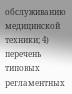обслуживанию медицинской техники; 4) перечень типовых регламентных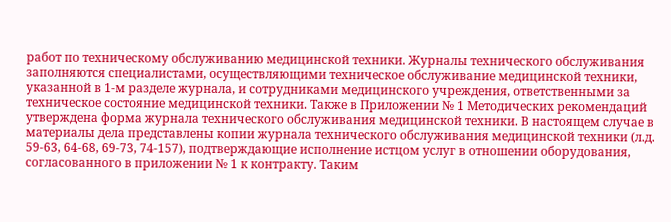работ по техническому обслуживанию медицинской техники. Журналы технического обслуживания заполняются специалистами, осуществляющими техническое обслуживание медицинской техники, указанной в 1-м разделе журнала, и сотрудниками медицинского учреждения, ответственными за техническое состояние медицинской техники. Также в Приложении № 1 Методических рекомендаций утверждена форма журнала технического обслуживания медицинской техники. В настоящем случае в материалы дела представлены копии журнала технического обслуживания медицинской техники (л.д. 59-63, 64-68, 69-73, 74-157), подтверждающие исполнение истцом услуг в отношении оборудования, согласованного в приложении № 1 к контракту. Таким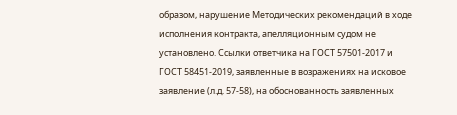образом, нарушение Методических рекомендаций в ходе исполнения контракта, апелляционным судом не установлено. Ссылки ответчика на ГОСТ 57501-2017 и ГОСТ 58451-2019, заявленные в возражениях на исковое заявление (л.д. 57-58), на обоснованность заявленных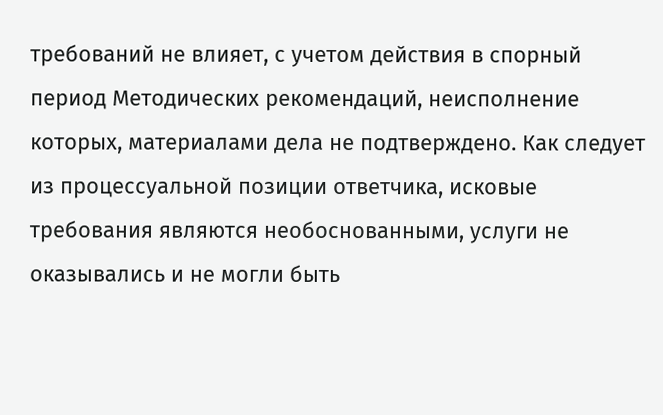требований не влияет, с учетом действия в спорный период Методических рекомендаций, неисполнение которых, материалами дела не подтверждено. Как следует из процессуальной позиции ответчика, исковые требования являются необоснованными, услуги не оказывались и не могли быть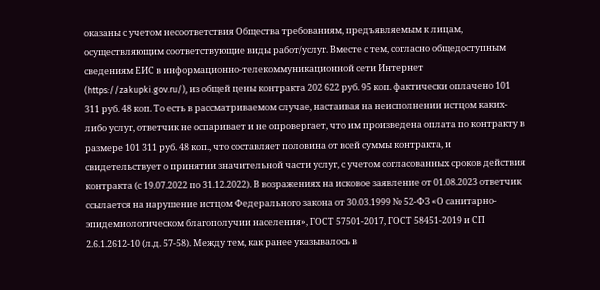оказаны с учетом несоответствия Общества требованиям, предъявляемым к лицам, осуществляющим соответствующие виды работ/услуг. Вместе с тем, согласно общедоступным сведениям ЕИС в информационно-телекоммуникационной сети Интернет (https://zakupki.gov.ru/), из общей цены контракта 202 622 руб. 95 коп. фактически оплачено 101 311 руб. 48 коп. То есть в рассматриваемом случае, настаивая на неисполнении истцом каких-либо услуг, ответчик не оспаривает и не опровергает, что им произведена оплата по контракту в размере 101 311 руб. 48 коп., что составляет половина от всей суммы контракта, и свидетельствует о принятии значительной части услуг, с учетом согласованных сроков действия контракта (с 19.07.2022 по 31.12.2022). В возражениях на исковое заявление от 01.08.2023 ответчик ссылается на нарушение истцом Федерального закона от 30.03.1999 № 52-ФЗ «О санитарно-эпидемиологическом благополучии населения», ГОСТ 57501-2017, ГОСТ 58451-2019 и СП 2.6.1.2612-10 (л.д. 57-58). Между тем, как ранее указывалось в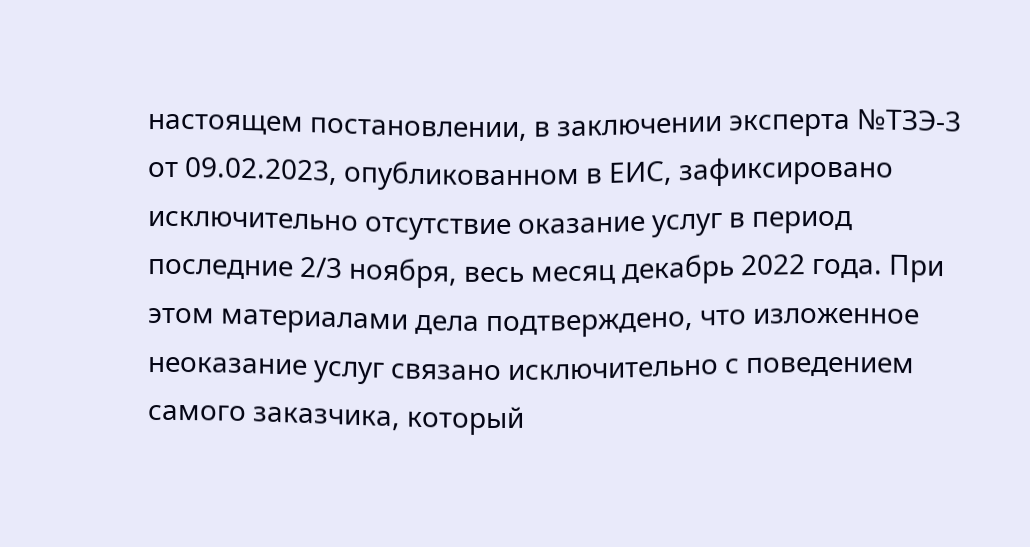настоящем постановлении, в заключении эксперта №ТЗЭ-3 от 09.02.2023, опубликованном в ЕИС, зафиксировано исключительно отсутствие оказание услуг в период последние 2/3 ноября, весь месяц декабрь 2022 года. При этом материалами дела подтверждено, что изложенное неоказание услуг связано исключительно с поведением самого заказчика, который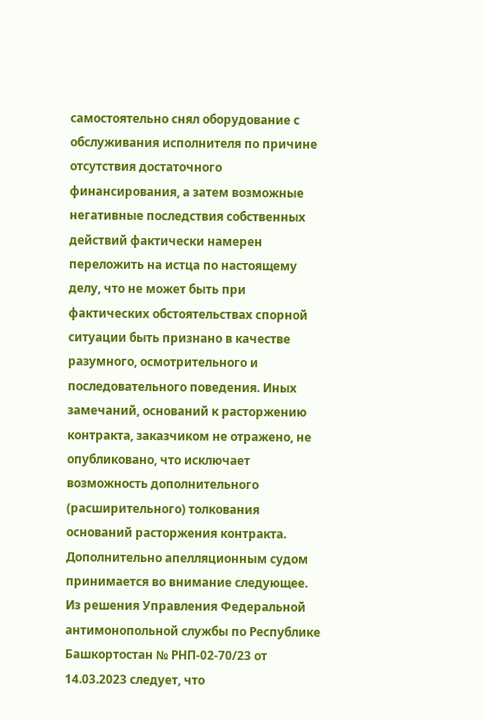самостоятельно снял оборудование с обслуживания исполнителя по причине отсутствия достаточного финансирования, а затем возможные негативные последствия собственных действий фактически намерен переложить на истца по настоящему делу, что не может быть при фактических обстоятельствах спорной ситуации быть признано в качестве разумного, осмотрительного и последовательного поведения. Иных замечаний, оснований к расторжению контракта, заказчиком не отражено, не опубликовано, что исключает возможность дополнительного (расширительного) толкования оснований расторжения контракта. Дополнительно апелляционным судом принимается во внимание следующее. Из решения Управления Федеральной антимонопольной службы по Республике Башкортостан № РНП-02-70/23 от 14.03.2023 следует, что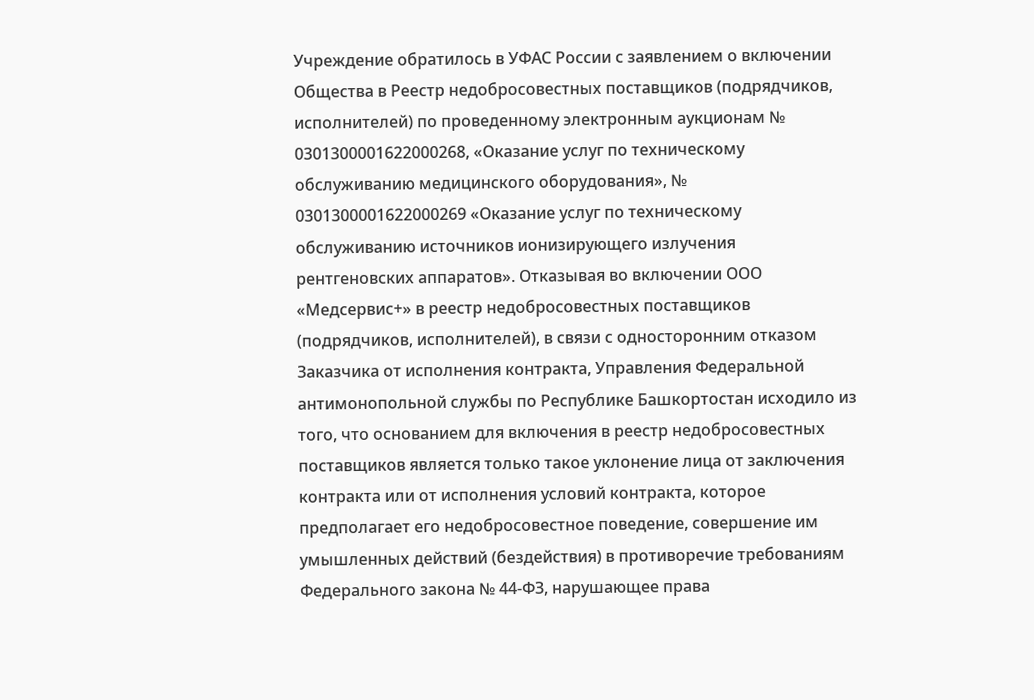Учреждение обратилось в УФАС России с заявлением о включении Общества в Реестр недобросовестных поставщиков (подрядчиков, исполнителей) по проведенному электронным аукционам № 0301300001622000268, «Оказание услуг по техническому обслуживанию медицинского оборудования», № 0301300001622000269 «Оказание услуг по техническому обслуживанию источников ионизирующего излучения рентгеновских аппаратов». Отказывая во включении ООО «Медсервис+» в реестр недобросовестных поставщиков (подрядчиков, исполнителей), в связи с односторонним отказом Заказчика от исполнения контракта, Управления Федеральной антимонопольной службы по Республике Башкортостан исходило из того, что основанием для включения в реестр недобросовестных поставщиков является только такое уклонение лица от заключения контракта или от исполнения условий контракта, которое предполагает его недобросовестное поведение, совершение им умышленных действий (бездействия) в противоречие требованиям Федерального закона № 44-ФЗ, нарушающее права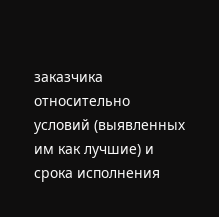заказчика относительно условий (выявленных им как лучшие) и срока исполнения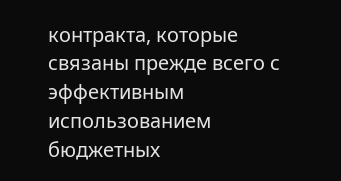контракта, которые связаны прежде всего с эффективным использованием бюджетных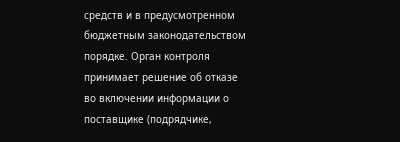средств и в предусмотренном бюджетным законодательством порядке. Орган контроля принимает решение об отказе во включении информации о поставщике (подрядчике,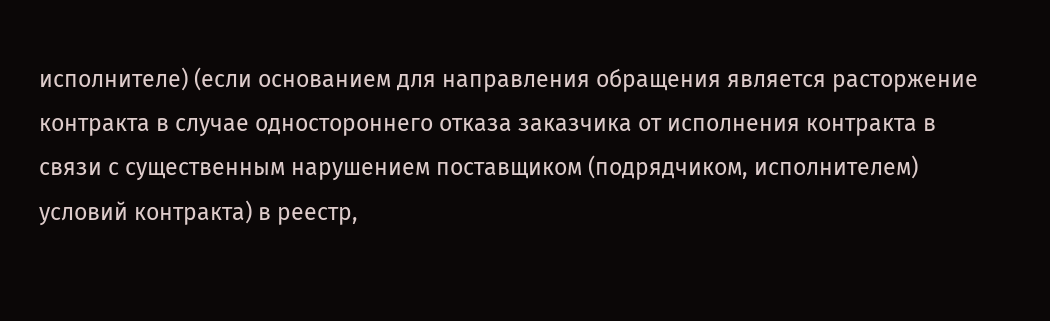исполнителе) (если основанием для направления обращения является расторжение контракта в случае одностороннего отказа заказчика от исполнения контракта в связи с существенным нарушением поставщиком (подрядчиком, исполнителем) условий контракта) в реестр,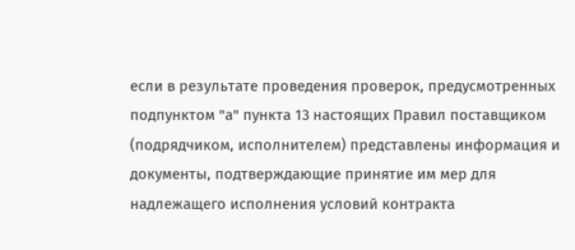если в результате проведения проверок, предусмотренных подпунктом "а" пункта 13 настоящих Правил поставщиком (подрядчиком, исполнителем) представлены информация и документы, подтверждающие принятие им мер для надлежащего исполнения условий контракта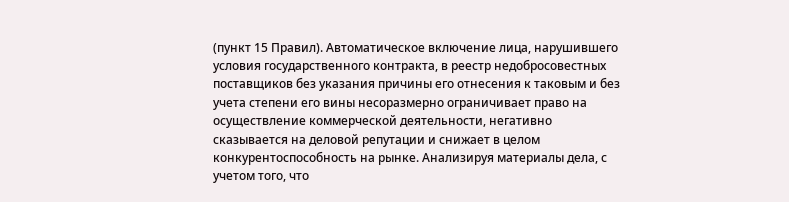(пункт 15 Правил). Автоматическое включение лица, нарушившего условия государственного контракта, в реестр недобросовестных поставщиков без указания причины его отнесения к таковым и без учета степени его вины несоразмерно ограничивает право на осуществление коммерческой деятельности, негативно сказывается на деловой репутации и снижает в целом конкурентоспособность на рынке. Анализируя материалы дела, с учетом того, что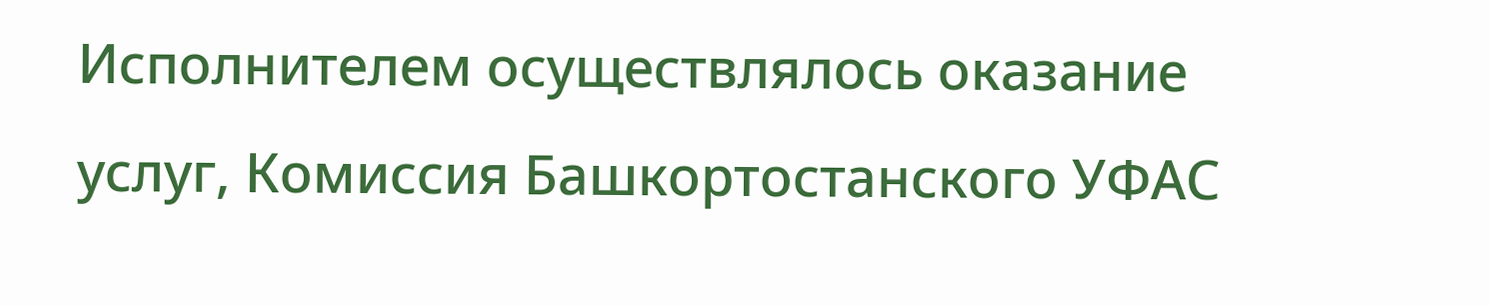Исполнителем осуществлялось оказание услуг, Комиссия Башкортостанского УФАС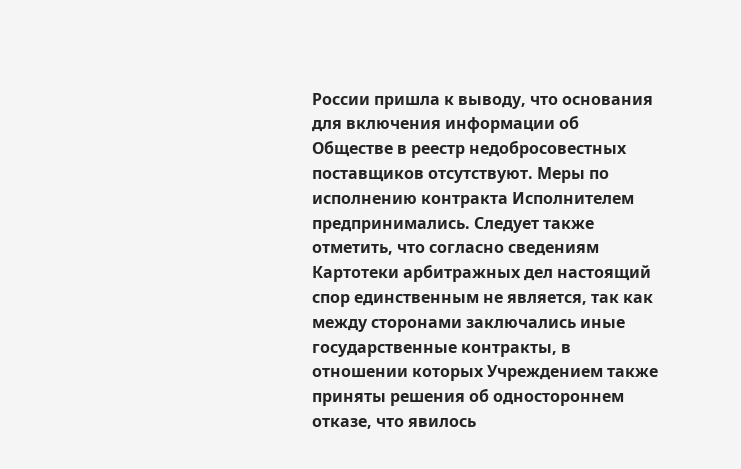России пришла к выводу, что основания для включения информации об Обществе в реестр недобросовестных поставщиков отсутствуют. Меры по исполнению контракта Исполнителем предпринимались. Следует также отметить, что согласно сведениям Картотеки арбитражных дел настоящий спор единственным не является, так как между сторонами заключались иные государственные контракты, в отношении которых Учреждением также приняты решения об одностороннем отказе, что явилось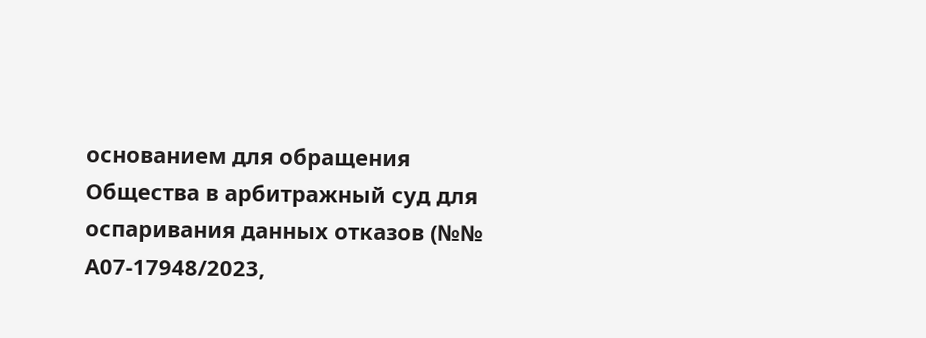основанием для обращения Общества в арбитражный суд для оспаривания данных отказов (№№ А07-17948/2023,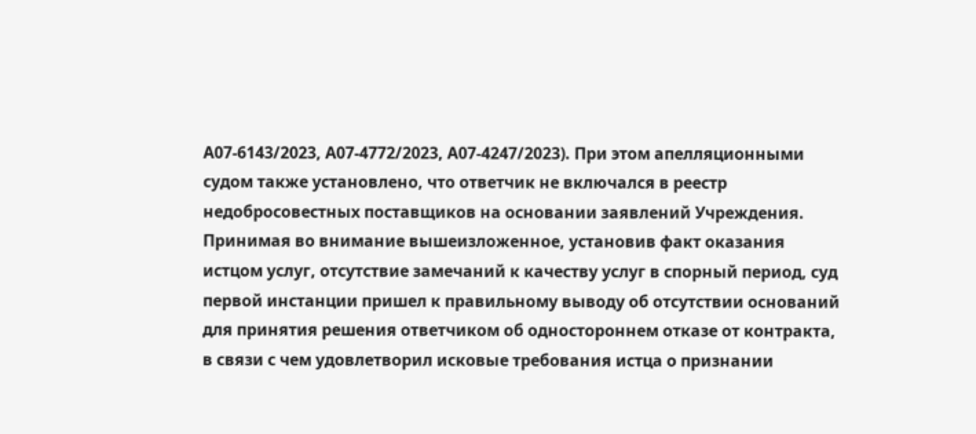А07-6143/2023, А07-4772/2023, А07-4247/2023). При этом апелляционными судом также установлено, что ответчик не включался в реестр недобросовестных поставщиков на основании заявлений Учреждения. Принимая во внимание вышеизложенное, установив факт оказания истцом услуг, отсутствие замечаний к качеству услуг в спорный период, суд первой инстанции пришел к правильному выводу об отсутствии оснований для принятия решения ответчиком об одностороннем отказе от контракта, в связи с чем удовлетворил исковые требования истца о признании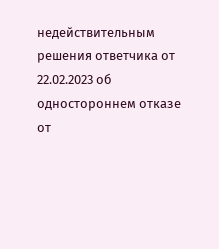недействительным решения ответчика от 22.02.2023 об одностороннем отказе от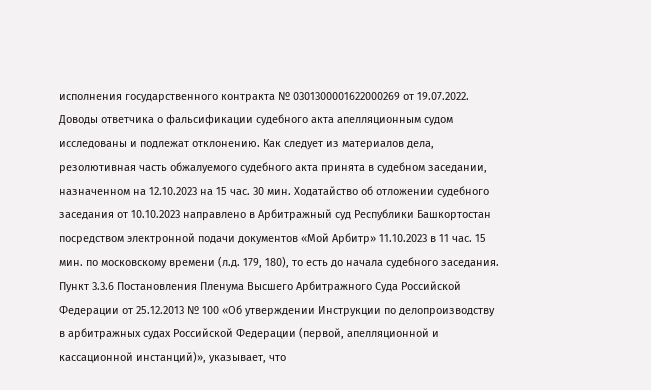исполнения государственного контракта № 0301300001622000269 от 19.07.2022. Доводы ответчика о фальсификации судебного акта апелляционным судом исследованы и подлежат отклонению. Как следует из материалов дела, резолютивная часть обжалуемого судебного акта принята в судебном заседании, назначенном на 12.10.2023 на 15 час. 30 мин. Ходатайство об отложении судебного заседания от 10.10.2023 направлено в Арбитражный суд Республики Башкортостан посредством электронной подачи документов «Мой Арбитр» 11.10.2023 в 11 час. 15 мин. по московскому времени (л.д. 179, 180), то есть до начала судебного заседания. Пункт 3.3.6 Постановления Пленума Высшего Арбитражного Суда Российской Федерации от 25.12.2013 № 100 «Об утверждении Инструкции по делопроизводству в арбитражных судах Российской Федерации (первой, апелляционной и кассационной инстанций)», указывает, что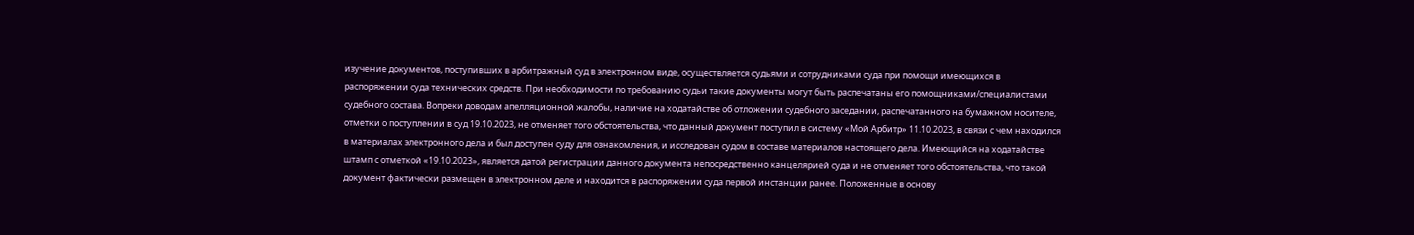изучение документов, поступивших в арбитражный суд в электронном виде, осуществляется судьями и сотрудниками суда при помощи имеющихся в распоряжении суда технических средств. При необходимости по требованию судьи такие документы могут быть распечатаны его помощниками/специалистами судебного состава. Вопреки доводам апелляционной жалобы, наличие на ходатайстве об отложении судебного заседании, распечатанного на бумажном носителе, отметки о поступлении в суд 19.10.2023, не отменяет того обстоятельства, что данный документ поступил в систему «Мой Арбитр» 11.10.2023, в связи с чем находился в материалах электронного дела и был доступен суду для ознакомления, и исследован судом в составе материалов настоящего дела. Имеющийся на ходатайстве штамп с отметкой «19.10.2023», является датой регистрации данного документа непосредственно канцелярией суда и не отменяет того обстоятельства, что такой документ фактически размещен в электронном деле и находится в распоряжении суда первой инстанции ранее. Положенные в основу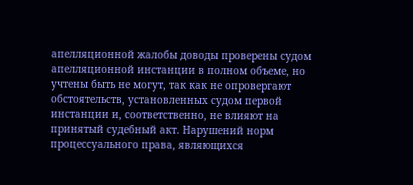апелляционной жалобы доводы проверены судом апелляционной инстанции в полном объеме, но учтены быть не могут, так как не опровергают обстоятельств, установленных судом первой инстанции и, соответственно, не влияют на принятый судебный акт. Нарушений норм процессуального права, являющихся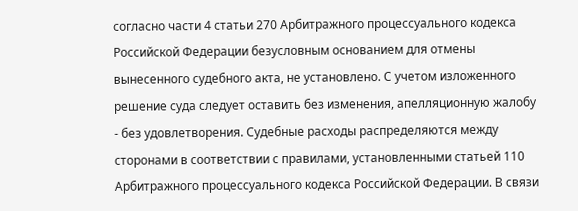согласно части 4 статьи 270 Арбитражного процессуального кодекса Российской Федерации безусловным основанием для отмены вынесенного судебного акта, не установлено. С учетом изложенного решение суда следует оставить без изменения, апелляционную жалобу - без удовлетворения. Судебные расходы распределяются между сторонами в соответствии с правилами, установленными статьей 110 Арбитражного процессуального кодекса Российской Федерации. В связи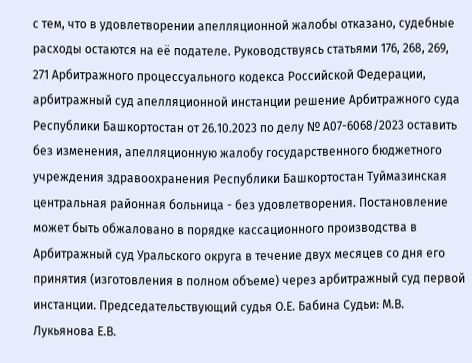с тем, что в удовлетворении апелляционной жалобы отказано, судебные расходы остаются на её подателе. Руководствуясь статьями 176, 268, 269, 271 Арбитражного процессуального кодекса Российской Федерации, арбитражный суд апелляционной инстанции решение Арбитражного суда Республики Башкортостан от 26.10.2023 по делу № А07-6068/2023 оставить без изменения, апелляционную жалобу государственного бюджетного учреждения здравоохранения Республики Башкортостан Туймазинская центральная районная больница - без удовлетворения. Постановление может быть обжаловано в порядке кассационного производства в Арбитражный суд Уральского округа в течение двух месяцев со дня его принятия (изготовления в полном объеме) через арбитражный суд первой инстанции. Председательствующий судья О.Е. Бабина Судьи: М.В. Лукьянова Е.В.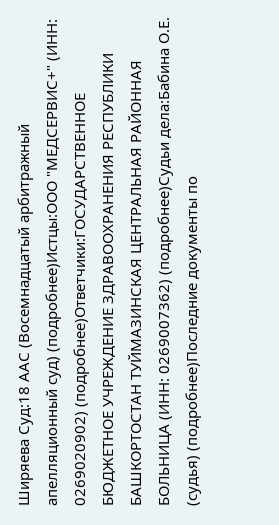Ширяева Суд:18 ААС (Восемнадцатый арбитражный апелляционный суд) (подробнее)Истцы:ООО "МЕДСЕРВИС+" (ИНН: 0269020902) (подробнее)Ответчики:ГОСУДАРСТВЕННОЕ БЮДЖЕТНОЕ УЧРЕЖДЕНИЕ ЗДРАВООХРАНЕНИЯ РЕСПУБЛИКИ БАШКОРТОСТАН ТУЙМАЗИНСКАЯ ЦЕНТРАЛЬНАЯ РАЙОННАЯ БОЛЬНИЦА (ИНН: 0269007362) (подробнее)Судьи дела:Бабина О.Е. (судья) (подробнее)Последние документы по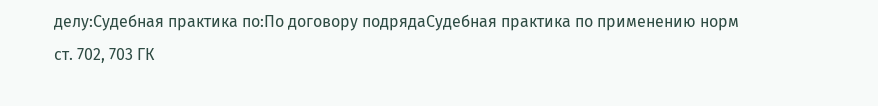делу:Судебная практика по:По договору подрядаСудебная практика по применению норм ст. 702, 703 ГК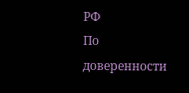РФ
По доверенности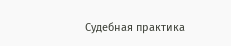Судебная практика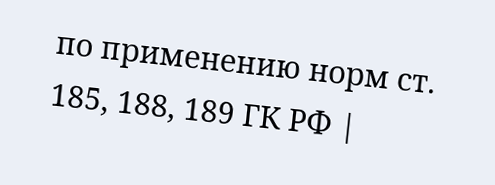по применению норм ст. 185, 188, 189 ГК РФ |